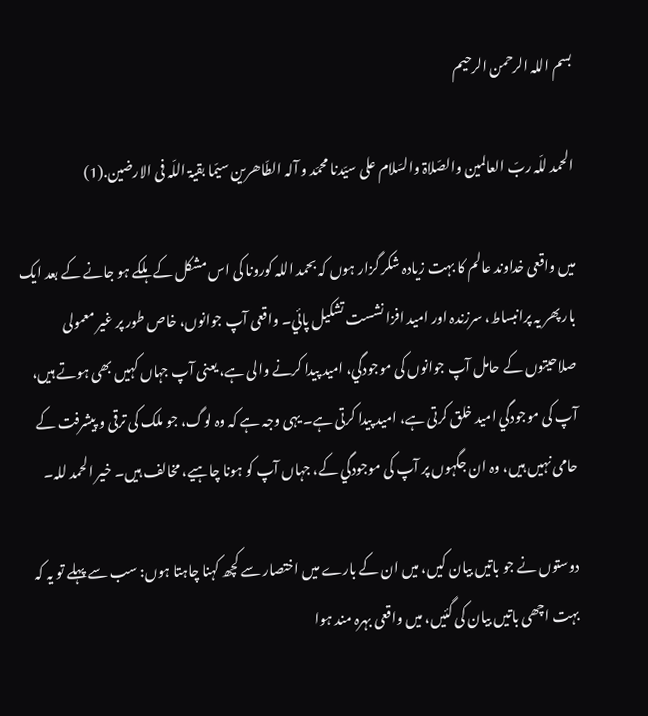بسم اللہ الرحمن الرحیم

الحمد للّہ ربّ العالمین والصّلاۃ والسّلام علی سیّدنا محمّد و آلہ الطّاھرین سیّما بقیۃ اللّہ فی الارضین.(1)

میں واقعی خداوند عالم کا بہت زیادہ شکر گزار ہوں کہ بحمد اللہ کورونا کی اس مشکل کے ہلکے ہو جانے کے بعد ایک بار پھر یہ پرانبساط، سرزندہ اور امید ا‌فزا نشست تشکیل پائي۔ واقعی آپ جوانوں، خاص طور پر غیر معمولی صلاحیتوں کے حامل آپ جوانوں کی موجودگي، امید پیدا کرنے والی ہے، یعنی آپ جہاں کہیں بھی ہوتے ہیں، آپ کی موجودگي امید خلق کرتی ہے، امید پیدا کرتی ہے۔ یہی وجہ ہے کہ وہ لوگ، جو ملک کی ترقی و پیشرفت کے حامی نہیں ہیں، وہ ان جگہوں پر آپ کی موجودگي کے، جہاں آپ کو ہونا چاہیے، مخالف ہیں۔ خیر الحمد للہ۔

دوستوں نے جو باتیں بیان کیں، میں ان کے بارے میں اختصار سے کچھ کہنا چاہتا ہوں: سب سے پہلے تو یہ کہ بہت اچھی باتیں بیان کی گئيں، میں واقعی بہرہ مند ہوا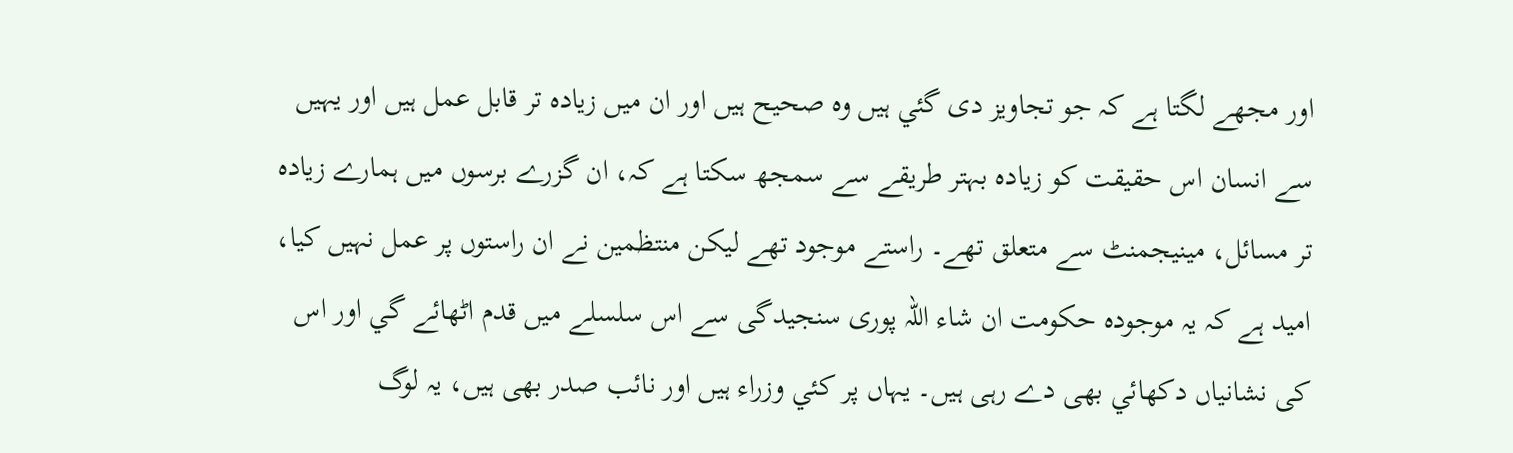اور مجھے لگتا ہے کہ جو تجاویز دی گئي ہیں وہ صحیح ہیں اور ان میں زیادہ تر قابل عمل ہیں اور یہیں سے انسان اس حقیقت کو زیادہ بہتر طریقے سے سمجھ سکتا ہے کہ، ان گزرے برسوں میں ہمارے زیادہ تر مسائل، مینیجمنٹ سے متعلق تھے۔ راستے موجود تھے لیکن منتظمین نے ان راستوں پر عمل نہیں کیا، امید ہے کہ یہ موجودہ حکومت ان شاء اللہ پوری سنجیدگی سے اس سلسلے میں قدم اٹھائے گي اور اس کی نشانیاں دکھائي بھی دے رہی ہیں۔ یہاں پر کئي وزراء ہیں اور نائب صدر بھی ہیں، یہ لوگ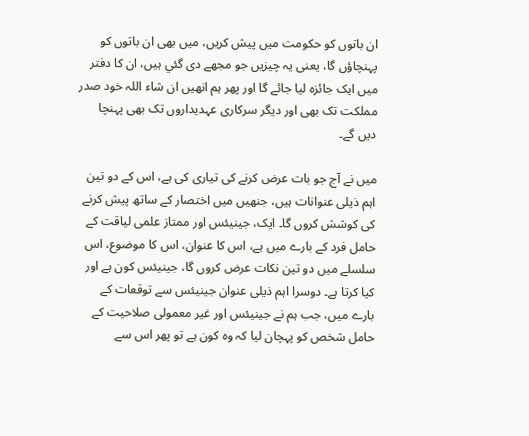ان باتوں کو حکومت میں پیش کریں، میں بھی ان باتوں کو پہنچاؤں گا، یعنی یہ چیزیں جو مجھے دی گئي ہیں، ان کا دفتر میں ایک جائزہ لیا جائے گا اور پھر ہم انھیں ان شاء اللہ خود صدر مملکت تک بھی اور دیگر سرکاری عہدیداروں تک بھی پہنچا دیں گے۔

میں نے آج جو بات عرض کرنے کی تیاری کی ہے، اس کے دو تین اہم ذیلی عنوانات ہیں، جنھیں میں اختصار کے ساتھ پیش کرنے کی کوشش کروں گا۔ ایک، جینیئس اور ممتاز علمی لیاقت کے حامل فرد کے بارے میں ہے، اس کا عنوان، اس کا موضوع، اس سلسلے میں دو تین نکات عرض کروں گا، جینیئس کون ہے اور کیا کرتا ہے۔ دوسرا اہم ذیلی عنوان جینیئس سے توقعات کے بارے میں، جب ہم نے جینیئس اور غیر معمولی صلاحیت کے حامل شخص کو پہچان لیا کہ وہ کون ہے تو پھر اس سے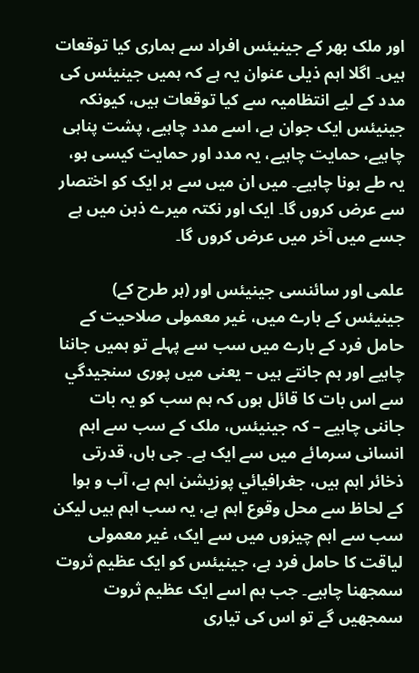اور ملک بھر کے جینیئس افراد سے ہماری کیا توقعات ہیں۔ اگلا اہم ذیلی عنوان یہ ہے کہ ہمیں جینیئس کی مدد کے لیے انتظامیہ سے کیا توقعات ہیں، کیونکہ جینیئس ایک جوان ہے، اسے مدد چاہیے، پشت پناہی چاہیے، حمایت چاہیے، یہ مدد اور حمایت کیسی ہو، یہ طے ہونا چاہیے۔ میں ان میں سے ہر ایک کو اختصار سے عرض کروں گا۔ ایک اور نکتہ میرے ذہن میں ہے جسے میں آخر میں عرض کروں گا۔

علمی اور سائنسی جینیئس اور (ہر طرح کے) جینیئس کے بارے میں، غیر معمولی صلاحیت کے حامل فرد کے بارے میں سب سے پہلے تو ہمیں جاننا چاہیے اور ہم جانتے ہیں – یعنی میں پوری سنجیدگي سے اس بات کا قائل ہوں کہ ہم سب کو یہ بات جاننی چاہیے – کہ جینیئس، ملک کے سب سے اہم انسانی سرمائے میں سے ایک ہے۔ جی ہاں، قدرتی ذخائر اہم ہیں، جغرافیائي پوزیشن اہم ہے، آب و ہوا کے لحاظ سے محل وقوع اہم ہے، یہ سب اہم ہیں لیکن سب سے اہم چیزوں میں سے ایک، غیر معمولی لیاقت کا حامل فرد ہے، جینیئس کو ایک عظیم ثروت سمجھنا چاہیے۔ جب ہم اسے ایک عظیم ثروت سمجھیں گے تو اس کی تیاری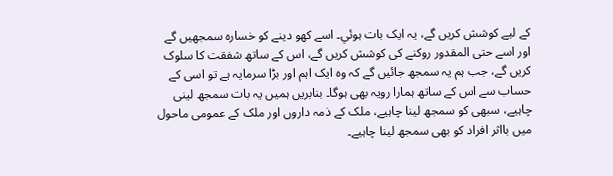کے لیے کوشش کریں گے، یہ ایک بات ہوئي۔ اسے کھو دینے کو خسارہ سمجھیں گے اور اسے حتی المقدور روکنے کی کوشش کریں گے، اس کے ساتھ شفقت کا سلوک کریں گے، جب ہم یہ سمجھ جائيں گے کہ وہ ایک اہم اور بڑا سرمایہ ہے تو اسی کے حساب سے اس کے ساتھ ہمارا رویہ بھی ہوگا۔ بنابریں ہمیں یہ بات سمجھ لینی چاہیے، سبھی کو سمجھ لینا چاہیے، ملک کے ذمہ داروں اور ملک کے عمومی ماحول میں بااثر افراد کو بھی سمجھ لینا چاہیے۔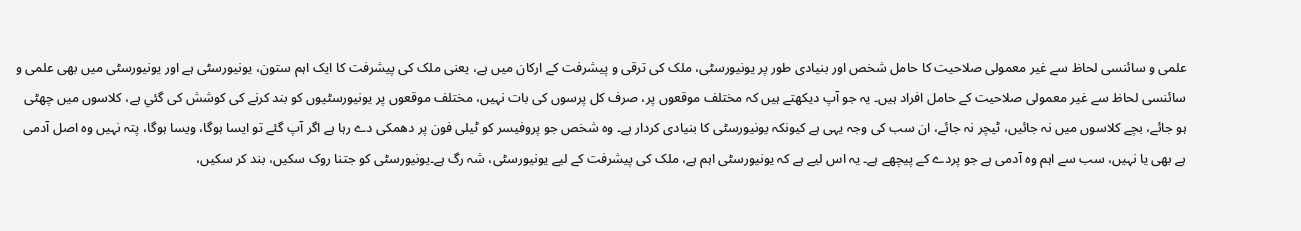علمی و سائنسی لحاظ سے غیر معمولی صلاحیت کا حامل شخص اور بنیادی طور پر یونیورسٹی، ملک کی ترقی و پیشرفت کے ارکان میں ہے، یعنی ملک کی پیشرفت کا ایک اہم ستون، یونیورسٹی ہے اور یونیورسٹی میں بھی علمی و سائنسی لحاظ سے غیر معمولی صلاحیت کے حامل افراد ہیں۔ یہ جو آپ دیکھتے ہیں کہ مختلف موقعوں پر، صرف کل پرسوں کی بات نہیں، مختلف موقعوں پر یونیورسٹیوں کو بند کرنے کی کوشش کی گئي ہے، کلاسوں میں چھٹی ہو جائے، بچے کلاسوں میں نہ جائيں، ٹیچر نہ جائے، ان سب کی وجہ یہی ہے کیونکہ یونیورسٹی کا بنیادی کردار ہے۔ وہ شخص جو پروفیسر کو ٹیلی فون پر دھمکی دے رہا ہے اگر آپ گئے تو ایسا ہوگا، ویسا ہوگا، پتہ نہیں وہ اصل آدمی ہے بھی یا نہیں، سب سے اہم وہ آدمی ہے جو پردے کے پیچھے ہے۔ یہ اس لیے ہے کہ یونیورسٹی اہم ہے، ملک کی پیشرفت کے لیے یونیورسٹی، شہ رگ ہے۔یونیورسٹی کو جتنا روک سکیں، بند کر سکیں،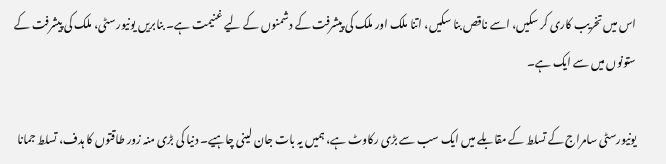اس میں تخریب کاری کر سکیں، اسے ناقص بنا سکیں، اتنا ملک اور ملک کی پیشرفت کے دشمنوں کے لیے غنیمت ہے۔ بنابریں یونیورسٹی، ملک کی پیشرفت کے ستونوں میں سے ایک ہے۔

یونیورسٹی سامراج کے تسلط کے مقابلے میں ایک سب سے بڑی رکاوٹ ہے، ہمیں یہ بات جان لینی چاہیے۔ دنیا کی بڑی منہ زور طاقتوں کا ہدف، تسلط جمانا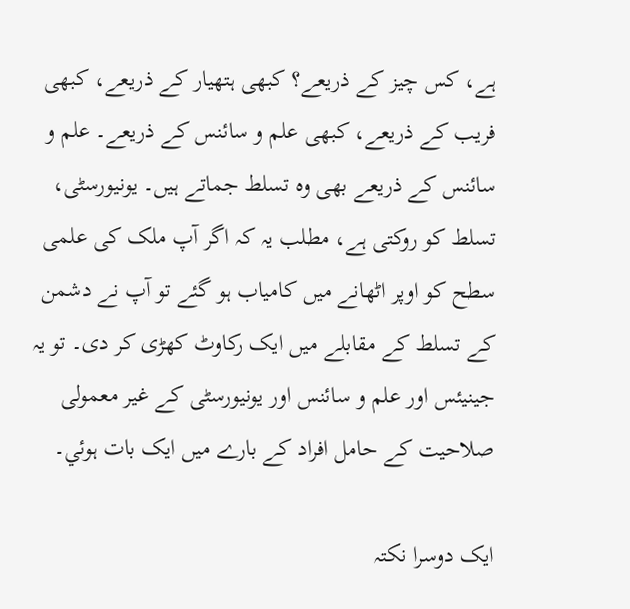ہے، کس چیز کے ذریعے؟ کبھی ہتھیار کے ذریعے، کبھی فریب کے ذریعے، کبھی علم و سائنس کے ذریعے۔ علم و سائنس کے ذریعے بھی وہ تسلط جماتے ہیں۔ یونیورسٹی، تسلط کو روکتی ہے، مطلب یہ کہ اگر آپ ملک کی علمی سطح کو اوپر اٹھانے میں کامیاب ہو گئے تو آپ نے دشمن کے تسلط کے مقابلے میں ایک رکاوٹ کھڑی کر دی۔ تو یہ جینیئس اور علم و سائنس اور یونیورسٹی کے غیر معمولی صلاحیت کے حامل افراد کے بارے میں ایک بات ہوئي۔

ایک دوسرا نکتہ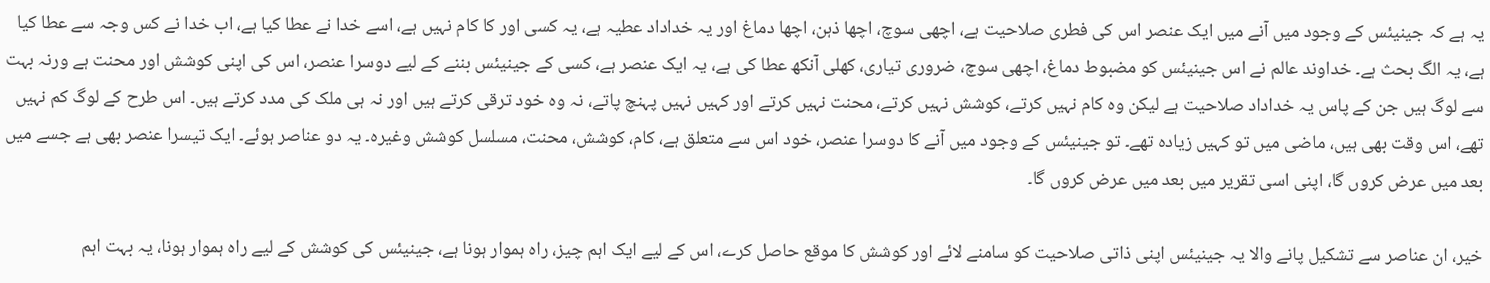یہ ہے کہ جینیئس کے وجود میں آنے میں ایک عنصر اس کی فطری صلاحیت ہے، اچھی سوچ، اچھا ذہن، اچھا دماغ اور یہ خداداد عطیہ ہے، یہ کسی اور کا کام نہیں ہے، اسے خدا نے عطا کیا ہے، اب خدا نے کس وجہ سے عطا کیا ہے، یہ الگ بحث ہے۔ خداوند عالم نے اس جینیئس کو مضبوط دماغ، اچھی سوچ، ضروری تیاری، کھلی آنکھ عطا کی ہے، یہ ایک عنصر ہے، کسی کے جینیئس بننے کے لیے دوسرا عنصر، اس کی اپنی کوشش اور محنت ہے ورنہ بہت سے لوگ ہیں جن کے پاس یہ خداداد صلاحیت ہے لیکن وہ کام نہیں کرتے، کوشش نہیں کرتے، محنت نہیں کرتے اور کہیں نہیں پہنچ پاتے، نہ وہ خود ترقی کرتے ہیں اور نہ ہی ملک کی مدد کرتے ہیں۔ اس طرح کے لوگ کم نہیں تھے، اس وقت بھی ہیں، ماضی میں تو کہیں زیادہ تھے۔ تو جینیئس کے وجود میں آنے کا دوسرا عنصر، خود اس سے متعلق ہے، کام، کوشش، محنت، مسلسل کوشش وغیرہ۔ یہ دو عناصر ہوئے۔ ایک تیسرا عنصر بھی ہے جسے میں بعد میں عرض کروں گا، اپنی اسی تقریر میں بعد میں عرض کروں گا۔

خیر، ان عناصر سے تشکیل پانے والا یہ جینیئس اپنی ذاتی صلاحیت کو سامنے لائے اور کوشش کا موقع حاصل کرے، اس کے لیے ایک اہم چیز، راہ ہموار ہونا ہے، جینیئس کی کوشش کے لیے راہ ہموار ہونا، یہ بہت اہم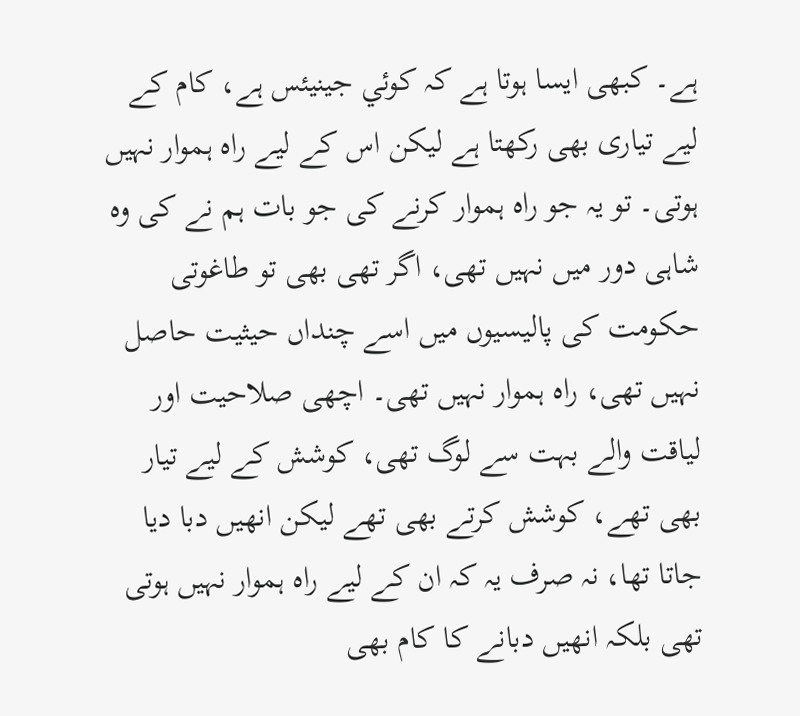ہے۔ کبھی ایسا ہوتا ہے کہ کوئي جینیئس ہے، کام کے لیے تیاری بھی رکھتا ہے لیکن اس کے لیے راہ ہموار نہیں ہوتی۔ تو یہ جو راہ ہموار کرنے کی جو بات ہم نے کی وہ شاہی دور میں نہیں تھی، اگر تھی بھی تو طاغوتی حکومت کی پالیسیوں میں اسے چنداں حیثیت حاصل نہیں تھی، راہ ہموار نہیں تھی۔ اچھی صلاحیت اور لیاقت والے بہت سے لوگ تھی، کوشش کے لیے تیار بھی تھے، کوشش کرتے بھی تھے لیکن انھیں دبا دیا جاتا تھا، نہ صرف یہ کہ ان کے لیے راہ ہموار نہیں ہوتی تھی بلکہ انھیں دبانے کا کام بھی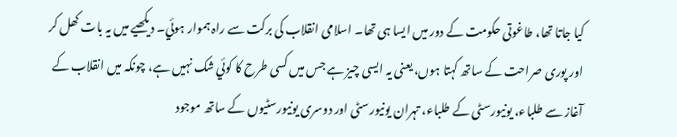کیا جاتا تھا، طاغوتی حکومت کے دور میں ایسا ہی تھا۔ اسلامی انقلاب کی برکت سے راہ ہموار ہوئي۔ دیکھیے میں یہ بات کھل کر اور پوری صراحت کے ساتھ کہتا ہوں، یعنی یہ ایسی چیز ہے جس میں کسی طرح کا کوئي شک نہیں ہے، چونکہ میں انقلاب کے آغاز سے طلباء، یونیورسٹی کے طلباء، تہران یونیورسٹی اور دوسری یونیورسٹیوں کے ساتھ موجود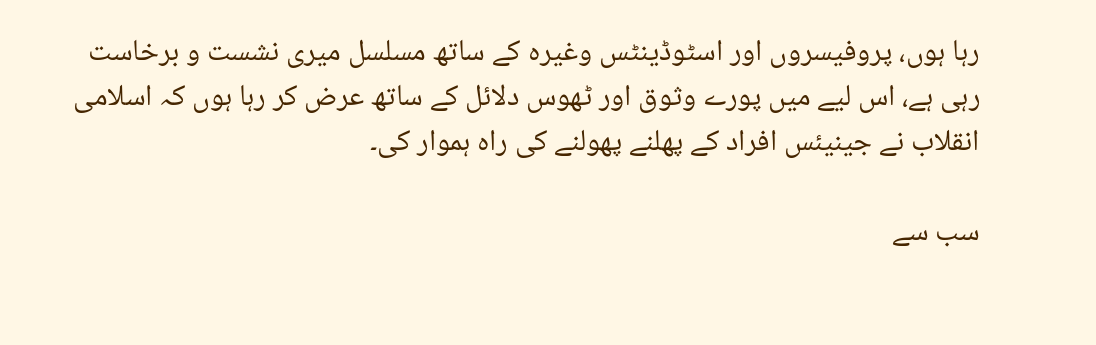رہا ہوں، پروفیسروں اور اسٹوڈینٹس وغیرہ کے ساتھ مسلسل میری نشست و برخاست رہی ہے، اس لیے میں پورے وثوق اور ٹھوس دلائل کے ساتھ عرض کر رہا ہوں کہ اسلامی انقلاب نے جینیئس افراد کے پھلنے پھولنے کی راہ ہموار کی۔

سب سے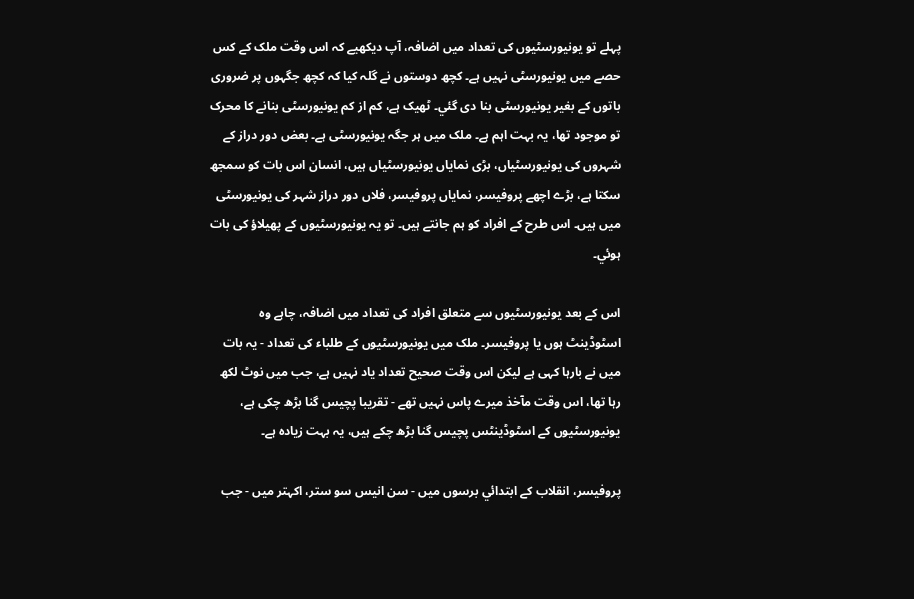پہلے تو یونیورسٹیوں کی تعداد میں اضافہ، آپ دیکھیے کہ اس وقت ملک کے کس حصے میں یونیورسٹی نہیں ہے۔ کچھ دوستوں نے گلہ کیا کہ کچھ جگہوں پر ضروری باتوں کے بغیر یونیورسٹی بنا دی گئي۔ ٹھیک ہے، کم از کم یونیورسٹی بنانے کا محرک تو موجود تھا، یہ بہت اہم ہے۔ ملک میں ہر جگہ یونیورسٹی ہے۔ بعض دور دراز کے شہروں کی یونیورسٹیاں، بڑی نمایاں یونیورسٹیاں ہیں، انسان اس بات کو سمجھ سکتا ہے، بڑے اچھے پروفیسر، نمایاں پروفیسر، فلاں دور دراز شہر کی یونیورسٹی میں ہیں۔ اس طرح کے افراد کو ہم جانتے ہیں۔ تو یہ یونیورسٹیوں کے پھیلاؤ کی بات ہوئي۔

اس کے بعد یونیورسٹیوں سے متعلق افراد کی تعداد میں اضافہ، چاہے وہ اسٹوڈینٹ ہوں یا پروفیسر۔ ملک میں یونیورسٹیوں کے طلباء کی تعداد - یہ بات میں نے بارہا کہی ہے لیکن اس وقت صحیح تعداد یاد نہیں ہے، جب میں نوٹ لکھ رہا تھا، اس وقت مآخذ میرے پاس نہیں تھے - تقریبا پچیس گنا بڑھ چکی ہے، یونیورسٹیوں کے اسٹوڈینٹس پچیس گنا بڑھ چکے ہیں، یہ بہت زیادہ ہے۔

پروفیسر، انقلاب کے ابتدائي برسوں میں - سن انیس سو ستر، اکہتر میں - جب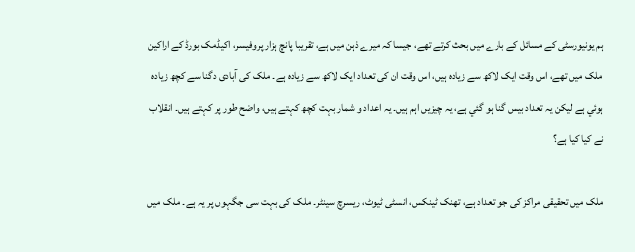ہم یونیورسٹی کے مسائل کے بارے میں بحث کرتے تھے، جیسا کہ میرے ذہن میں ہے، تقریبا پانچ ہزار پروفیسر، اکیڈمک بورڈ کے اراکین ملک میں تھے، اس وقت ایک لاکھ سے زیادہ ہیں، اس وقت ان کی تعداد ایک لاکھ سے زیادہ ہے۔ ملک کی آبادی دگنا سے کچھ زیادہ ہوئي ہے لیکن یہ تعداد بيس گنا ہو گئي ہے، یہ چیزیں اہم ہیں۔ یہ اعداد و شمار بہت کچھ کہتے ہیں، واضح طور پر کہتے ہیں۔ انقلاب نے کیا کیا ہے؟

ملک میں تحقیقی مراکز کی جو تعداد ہے، تھنک ٹینکس، انسٹی ٹیوٹ، ریسرچ سینٹر۔ ملک کی بہت سی جگہوں پر یہ ہے۔ ملک میں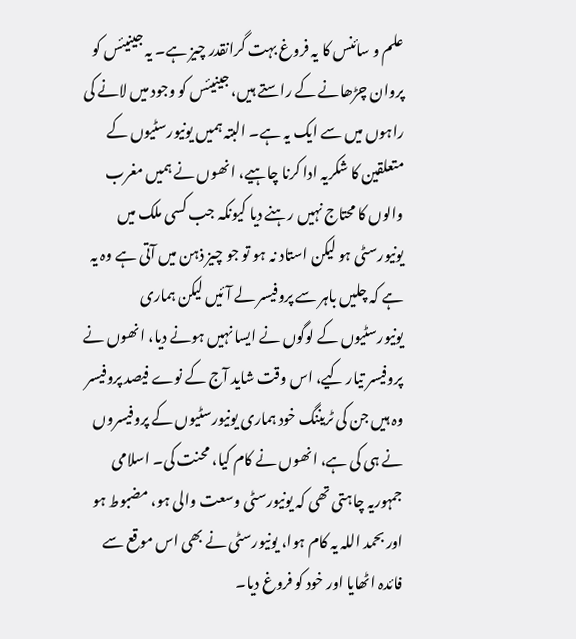علم و سائنس کا یہ فروغ بہت گرانقدر چیز ہے۔ یہ جینیئس کو پروان چڑھانے کے راستے ہیں، جینیئس کو وجود میں لانے کی راہوں میں سے ایک یہ ہے۔ البتہ ہمیں یونیورسٹیوں کے متعلقین کا شکریہ ادا کرنا چاہیے، انھوں نے ہمیں مغرب والوں کا محتاج نہیں رہنے دیا کیونکہ جب کسی ملک میں یونیورسٹی ہو لیکن استاد نہ ہو تو جو چیز ذہن میں آتی ہے وہ یہ ہے کہ چلیں باہر سے پروفیسر لے آئيں لیکن ہماری یونیورسٹیوں کے لوگوں نے ایسا نہیں ہونے دیا، انھوں نے پروفیسر تیار کیے، اس وقت شاید آج کے نوے فیصد پروفیسر وہ ہیں جن کی ٹریننگ خود ہماری یونیورسٹیوں کے پروفیسروں نے ہی کی ہے، انھوں نے کام کیا، محنت کی۔ اسلامی جمہوریہ چاہتی تھی کہ یونیورسٹی وسعت والی ہو، مضبوط ہو اور بحمد اللہ یہ کام ہوا، یونیورسٹی نے بھی اس موقع سے فائدہ اٹھایا اور خود کو فروغ دیا۔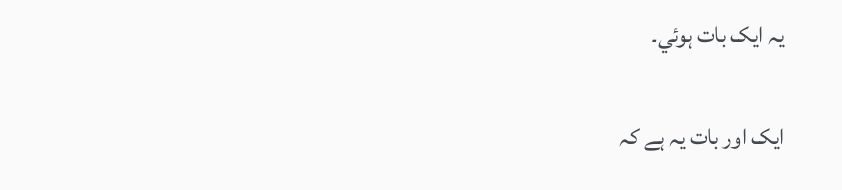یہ ایک بات ہوئي۔

ایک اور بات یہ ہے کہ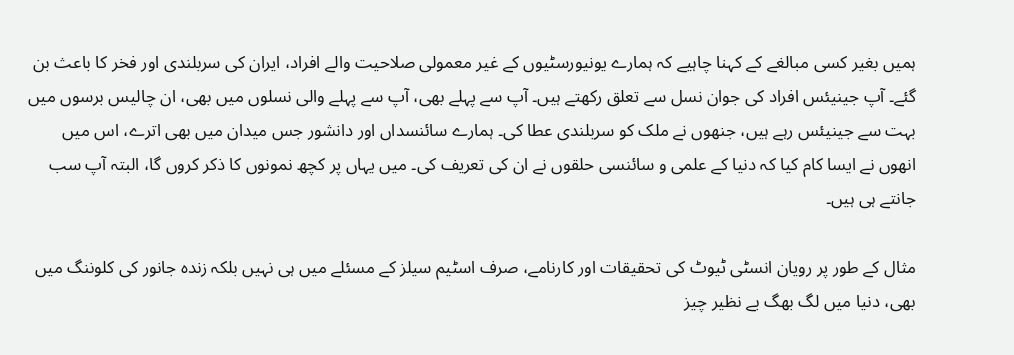ہمیں بغیر کسی مبالغے کے کہنا چاہیے کہ ہمارے یونیورسٹیوں کے غیر معمولی صلاحیت والے افراد، ایران کی سربلندی اور فخر کا باعث بن گئے۔ آپ جینیئس افراد کی جوان نسل سے تعلق رکھتے ہیں۔ آپ سے پہلے بھی، آپ سے پہلے والی نسلوں میں بھی، ان چالیس برسوں میں بہت سے جینیئس رہے ہیں، جنھوں نے ملک کو سربلندی عطا کی۔ ہمارے سائنسداں اور دانشور جس میدان میں بھی اترے، اس میں انھوں نے ایسا کام کیا کہ دنیا کے علمی و سائنسی حلقوں نے ان کی تعریف کی۔ میں یہاں پر کچھ نمونوں کا ذکر کروں گا، البتہ آپ سب جانتے ہی ہیں۔

مثال کے طور پر رویان انسٹی ٹیوٹ کی تحقیقات اور کارنامے، صرف اسٹیم سیلز کے مسئلے میں ہی نہیں بلکہ زندہ جانور کی کلوننگ میں بھی، دنیا میں لگ بھگ بے نظیر چیز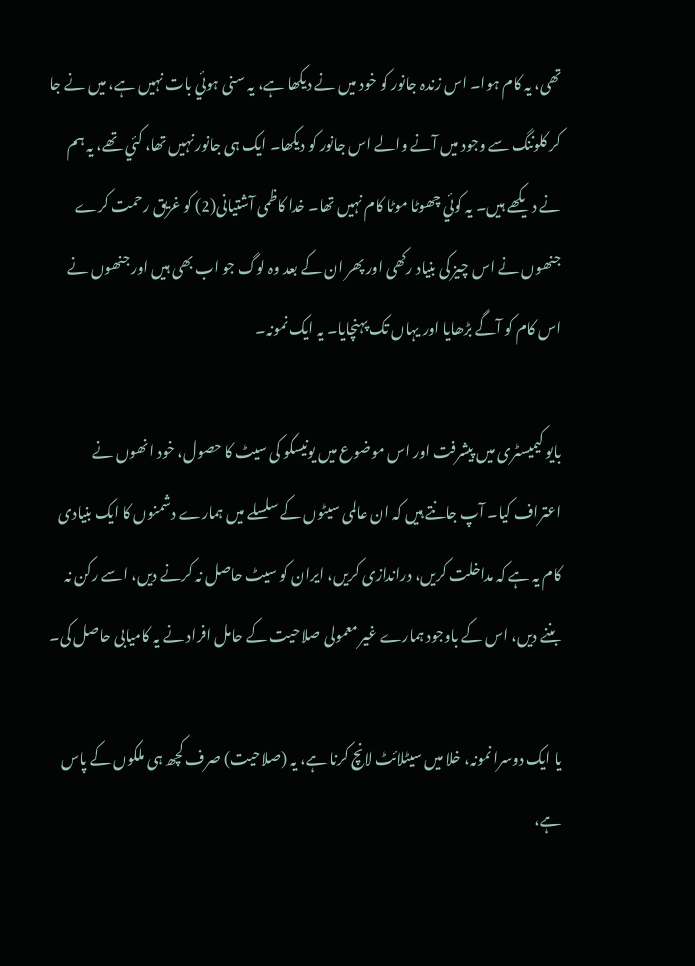تھی، یہ کام ہوا۔ اس زندہ جانور کو خود میں نے دیکھا ہے، یہ سنی ہوئي بات نہیں ہے، میں نے جا کر کلوننگ سے وجود میں آنے والے اس جانور کو دیکھا۔ ایک ہی جانور نہیں تھا، کئي تھے، یہ ہم نے دیکھے ہیں۔ یہ کوئي چھوٹا موٹا کام نہیں تھا۔ خدا کاظمی آشتیانی(2) کو غریق رحمت کرے جنھوں نے اس چیز کی بنیاد رکھی اور پھر ان کے بعد وہ لوگ جو اب بھی ہیں اور جنھوں نے اس کام کو آگے بڑھایا اور یہاں تک پہنچایا۔ یہ ایک نمونہ۔

بایو کیمیسٹری میں پیشرفت اور اس موضوع میں یونیسکو کی سیٹ کا حصول، خود انھوں نے اعتراف کیا۔ آپ جانتے ہیں کہ ان عالمی سیٹوں کے سلسلے میں ہمارے دشمنوں کا ایک بنیادی کام یہ ہے کہ مداخلت کریں، دراندازی کریں، ایران کو سیٹ حاصل نہ کرنے دیں، اسے رکن نہ بننے دیں، اس کے باوجود ہمارے غیر معمولی صلاحیت کے حامل افراد نے یہ کامیابی حاصل کی۔

یا ایک دوسرا نمونہ، خلا میں سیٹلائٹ لانچ کرنا ہے، یہ (صلاحیت) صرف کچھ ہی ملکوں کے پاس ہے،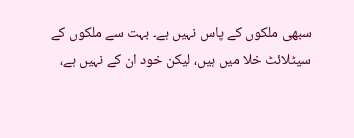سبھی ملکوں کے پاس نہیں ہے۔ بہت سے ملکوں کے سیٹلائٹ خلا میں ہیں، لیکن خود ان کے نہیں ہے،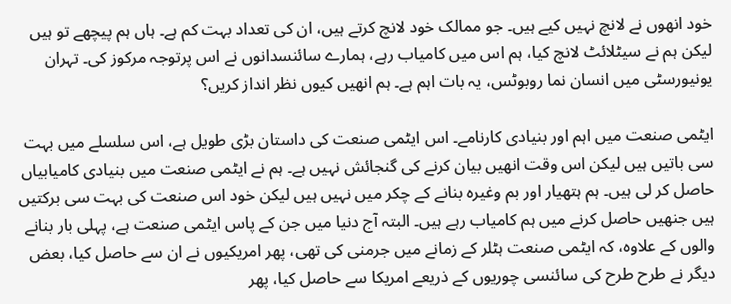خود انھوں نے لانچ نہیں کیے ہیں۔ جو ممالک خود لانچ کرتے ہیں، ان کی تعداد بہت کم ہے۔ ہاں ہم پیچھے تو ہیں لیکن ہم نے سیٹلائٹ لانچ کیا، ہم اس میں کامیاب رہے، ہمارے سائنسدانوں نے اس پرتوجہ مرکوز کی۔ تہران یونیورسٹی میں انسان نما روبوٹس، یہ بات اہم ہے۔ ہم انھیں کیوں نظر انداز کریں؟

ایٹمی صنعت میں اہم اور بنیادی کارنامے۔ اس ایٹمی صنعت کی داستان بڑی طویل ہے، اس سلسلے میں بہت سی باتیں ہیں لیکن اس وقت انھیں بیان کرنے کی گنجائش نہیں ہے۔ ہم نے ایٹمی صنعت میں بنیادی کامیابیاں حاصل کر لی ہیں۔ ہم ہتھیار اور بم وغیرہ بنانے کے چکر میں نہیں ہیں لیکن خود اس صنعت کی بہت سی برکتیں ہیں جنھیں حاصل کرنے میں ہم کامیاب رہے ہیں۔ البتہ آج دنیا میں جن کے پاس ایٹمی صنعت ہے، پہلی بار بنانے والوں کے علاوہ، کہ ایٹمی صنعت ہٹلر کے زمانے میں جرمنی کی تھی، پھر امریکیوں نے ان سے حاصل کیا، بعض دیگر نے طرح طرح کی سائنسی چوریوں کے ذریعے امریکا سے حاصل کیا، پھر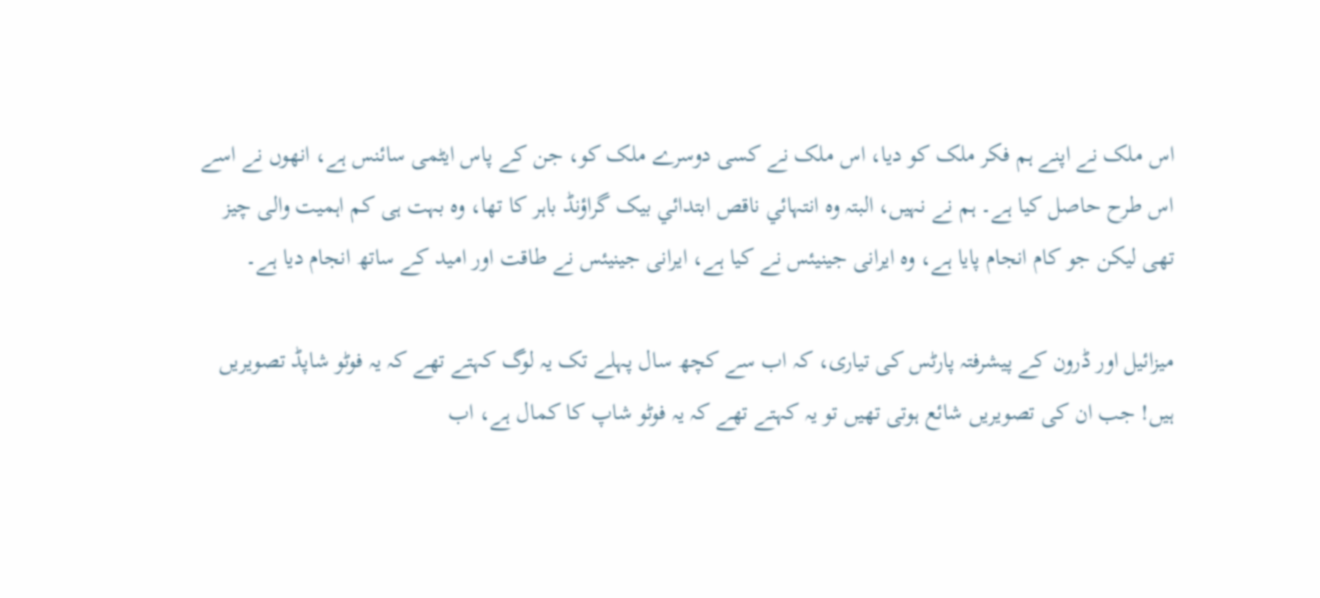اس ملک نے اپنے ہم فکر ملک کو دیا، اس ملک نے کسی دوسرے ملک کو، جن کے پاس ایٹمی سائنس ہے، انھوں نے اسے اس طرح حاصل کیا ہے۔ ہم نے نہیں، البتہ وہ انتہائي ناقص ابتدائي بیک گراؤنڈ باہر کا تھا، وہ بہت ہی کم اہمیت والی چیز تھی لیکن جو کام انجام پایا ہے، وہ ایرانی جینیئس نے کیا ہے، ایرانی جینیئس نے طاقت اور امید کے ساتھ انجام دیا ہے۔

میزائیل اور ڈرون کے پیشرفتہ پارٹس کی تیاری، کہ اب سے کچھ سال پہلے تک یہ لوگ کہتے تھے کہ یہ فوٹو شاپڈ تصویریں ہیں! جب ان کی تصویریں شائع ہوتی تھیں تو یہ کہتے تھے کہ یہ فوٹو شاپ کا کمال ہے، اب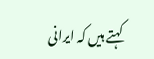کہتے ہیں کہ ایرانی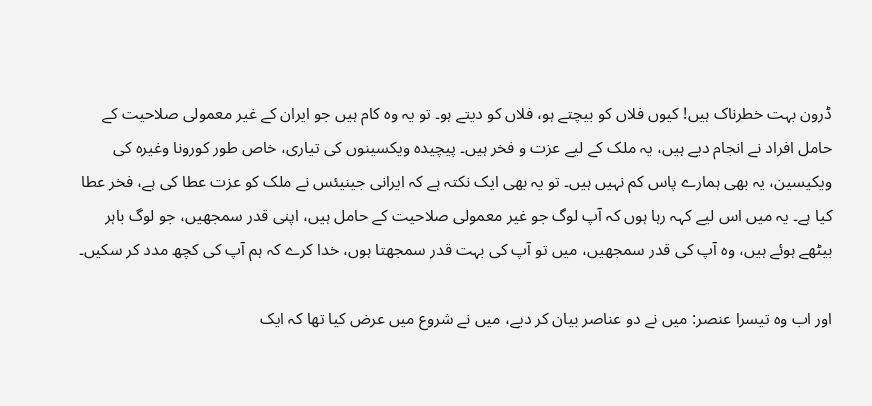ڈرون بہت خطرناک ہیں! کیوں فلاں کو بیچتے ہو، فلاں کو دیتے ہو۔ تو یہ وہ کام ہیں جو ایران کے غیر معمولی صلاحیت کے حامل افراد نے انجام دیے ہیں، یہ ملک کے لیے عزت و فخر ہیں۔ پيچیدہ ویکسینوں کی تیاری، خاص طور کورونا وغیرہ کی ویکیسین، یہ بھی ہمارے پاس کم نہیں ہیں۔ تو یہ بھی ایک نکتہ ہے کہ ایرانی جینیئس نے ملک کو عزت عطا کی ہے، فخر عطا کیا ہے۔ یہ میں اس لیے کہہ رہا ہوں کہ آپ لوگ جو غیر معمولی صلاحیت کے حامل ہیں، اپنی قدر سمجھیں، جو لوگ باہر بیٹھے ہوئے ہیں، وہ آپ کی قدر سمجھیں، میں تو آپ کی بہت قدر سمجھتا ہوں، خدا کرے کہ ہم آپ کی کچھ مدد کر سکیں۔

اور اب وہ تیسرا عنصر: میں نے دو عناصر بیان کر دیے، میں نے شروع میں عرض کیا تھا کہ ایک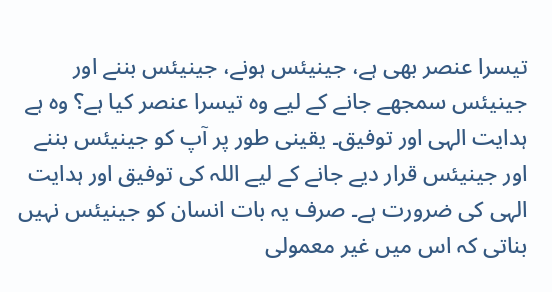تیسرا عنصر بھی ہے، جینیئس ہونے، جینیئس بننے اور جینیئس سمجھے جانے کے لیے وہ تیسرا عنصر کیا ہے؟ وہ ہے ہدایت الہی اور توفیق۔ یقینی طور پر آپ کو جینیئس بننے اور جینیئس قرار دیے جانے کے لیے اللہ کی توفیق اور ہدایت الہی کی ضرورت ہے۔ صرف یہ بات انسان کو جینیئس نہیں بناتی کہ اس میں غیر معمولی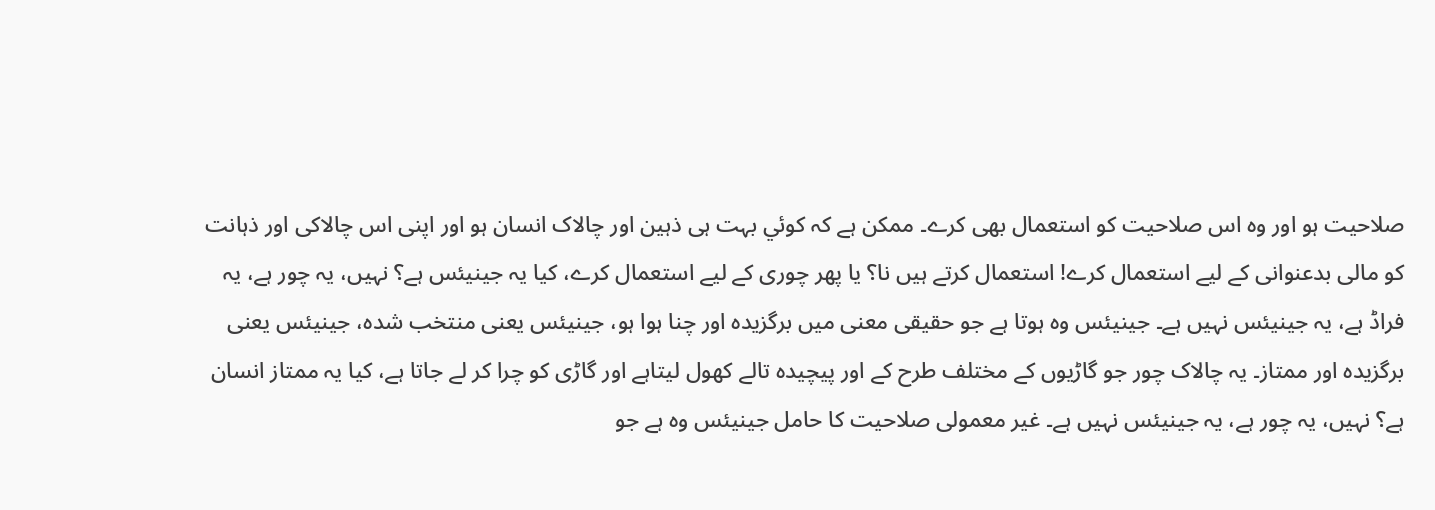صلاحیت ہو اور وہ اس صلاحیت کو استعمال بھی کرے۔ ممکن ہے کہ کوئي بہت ہی ذہین اور چالاک انسان ہو اور اپنی اس چالاکی اور ذہانت کو مالی بدعنوانی کے لیے استعمال کرے! استعمال کرتے ہیں نا؟ یا پھر چوری کے لیے استعمال کرے، کیا یہ جینیئس ہے؟ نہیں، یہ چور ہے، یہ فراڈ ہے، یہ جینیئس نہیں ہے۔ جینیئس وہ ہوتا ہے جو حقیقی معنی میں برگزیدہ اور چنا ہوا ہو، جینیئس یعنی منتخب شدہ، جینیئس یعنی برگزیدہ اور ممتاز۔ یہ چالاک چور جو گاڑیوں کے مختلف طرح کے اور پیچیدہ تالے کھول لیتاہے اور گاڑی کو چرا کر لے جاتا ہے، کیا یہ ممتاز انسان ہے؟ نہیں، یہ چور ہے، یہ جینیئس نہیں ہے۔ غیر معمولی صلاحیت کا حامل جینیئس وہ ہے جو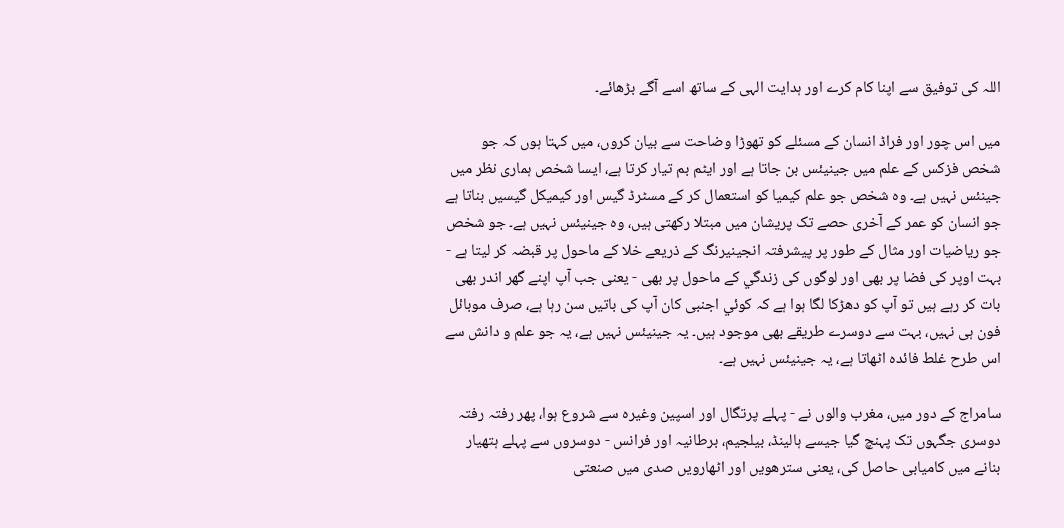اللہ کی توفیق سے اپنا کام کرے اور ہدایت الہی کے ساتھ اسے آگے بڑھائے۔

میں اس چور اور فراڈ انسان کے مسئلے کو تھوڑا وضاحت سے بیان کروں، میں کہتا ہوں کہ جو شخص فزکس کے علم میں جینیئس بن جاتا ہے اور ایٹم بم تیار کرتا ہے، ایسا شخص ہماری نظر میں جینئس نہیں ہے۔ وہ شخص جو علم کیمیا کو استعمال کر کے مسٹرڈ گيس اور کیمیکل گيسیں بناتا ہے جو انسان کو عمر کے آخری حصے تک پریشان میں مبتلا رکھتی ہیں، وہ جینیئس نہیں ہے۔ جو شخص جو ریاضیات اور مثال کے طور پر پیشرفتہ انجینیرنگ کے ذریعے خلا کے ماحول پر قبضہ کر لیتا ہے - بہت اوپر کی فضا پر بھی اور لوگوں کی زندگي کے ماحول پر بھی - یعنی جب آپ اپنے گھر اندر بھی بات کر رہے ہیں تو آپ کو دھڑکا لگا ہوا ہے کہ کوئي اجنبی کان آپ کی باتیں سن رہا ہے، صرف موبائل فون ہی نہیں، بہت سے دوسرے طریقے بھی موجود ہیں۔ یہ جینیئس نہیں ہے، یہ جو علم و دانش سے اس طرح غلط فائدہ اٹھاتا ہے، یہ جینیئس نہیں ہے۔

سامراج کے دور میں، مغرب والوں نے - پہلے پرتگال اور اسپین وغیرہ سے شروع ہوا، پھر رفتہ رفتہ دوسری جگہوں تک پہنچ گيا جیسے ہالینڈ، بیلجیم، برطانیہ اور فرانس - دوسروں سے پہلے ہتھیار بنانے میں کامیابی حاصل کی، یعنی سترھویں اور اٹھارویں صدی میں صنعتی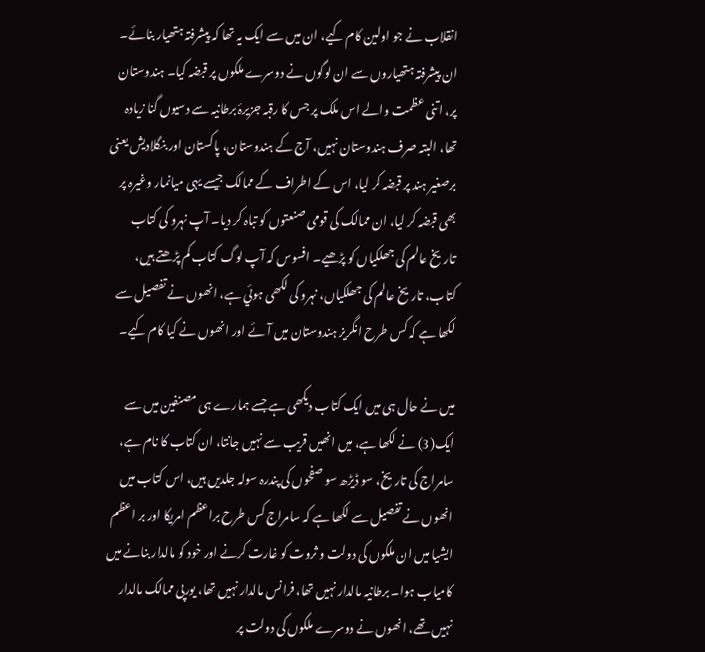انقلاب نے جو اولین کام کیے، ان میں سے ایک یہ تھا کہ پیشرفتہ ہتھیار بنائے۔ ان پیشرفتہ ہتھیاروں سے ان لوگوں نے دوسرے ملکوں پر قبضہ کیا۔ ہندوستان پر، اتنی عظمت والے اس ملک پر جس کا رقبہ جزیرۂ برطانیہ سے دسیوں گنا زیادہ تھا، البتہ صرف ہندوستان نہیں، آج کے ہندوستان، پاکستان اور بنگلادیش یعنی برصغیر ہند پر قبضہ کر لیا، اس کے اطراف کے ممالک جیسے یہی میانمار وغیرہ پر بھی قبضہ کر لیا، ان ممالک کی قومی صنعتوں کو تباہ کر دیا۔ آپ نہرو کی کتاب تاریخ عالم کی جھلکیاں کو پڑھیے۔ افسوس کہ آپ لوگ کتاب کم پڑھتے ہیں، کتاب، تاریخ عالم کی جھلکیاں، نہرو کی لکھی ہوئي ہے، انھوں نے تفصیل سے لکھا ہے کہ کس طرح انگریز ہندوستان میں آئے اور انھوں نے کیا کام کیے۔

میں نے حال ہی میں ایک کتاب دیکھی ہے جسے ہمارے ہی مصنفین میں سے ایک(3) نے لکھا ہے، میں انھیں قریب سے نہیں جانتا، ان کتاب کا نام ہے، سامراج کی تاریخ، سو ڈیڑھ سو صفحوں کی پندرہ سولہ جلدیں ہیں، اس کتاب میں انھوں نے تفصیل سے لکھا ہے کہ سامراج کس طرح براعظم امریکا اور بر اعظم ایشیا میں ان ملکوں کی دولت و ثروت کو غارت کرنے اور خود کو مالدار بنانے میں کامیاب ہوا۔ برطانیہ مالدار نہیں تھا، فرانس مالدار نہیں تھا، یورپی ممالک مالدار نہیں تھے، انھوں نے دوسرے ملکوں کی دولت پر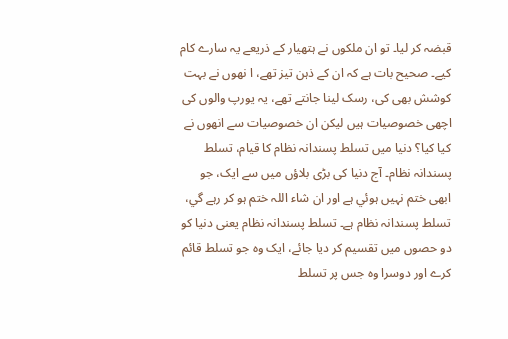قبضہ کر لیا۔ تو ان ملکوں نے ہتھیار کے ذریعے یہ سارے کام کیے۔ صحیح بات ہے کہ ان کے ذہن تیز تھے، ا نھوں نے بہت کوشش بھی کی، رسک لینا جانتے تھے، یہ یورپ والوں کی اچھی خصوصیات ہیں لیکن ان خصوصیات سے انھوں نے کیا کیا؟ دنیا میں تسلط پسندانہ نظام کا قیام، تسلط پسندانہ نظام۔ آج دنیا کی بڑی بلاؤں میں سے ایک، جو ابھی ختم نہیں ہوئي ہے اور ان شاء اللہ ختم ہو کر رہے گي، تسلط پسندانہ نظام ہے۔ تسلط پسندانہ نظام یعنی دنیا کو دو حصوں میں تقسیم کر دیا جائے، ایک وہ جو تسلط قائم کرے اور دوسرا وہ جس پر تسلط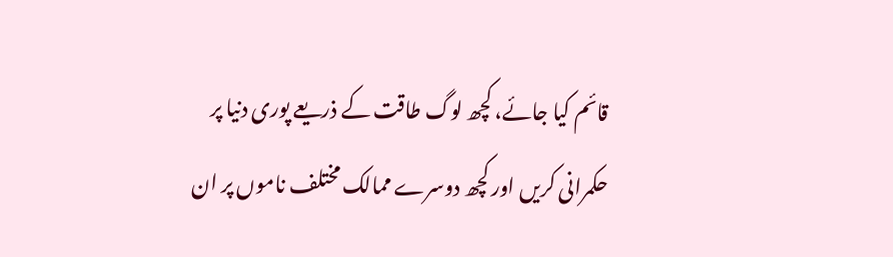قائم کیا جائے، کچھ لوگ طاقت کے ذریعے پوری دنیا پر حکمرانی کریں اور کچھ دوسرے ممالک مختلف ناموں پر ان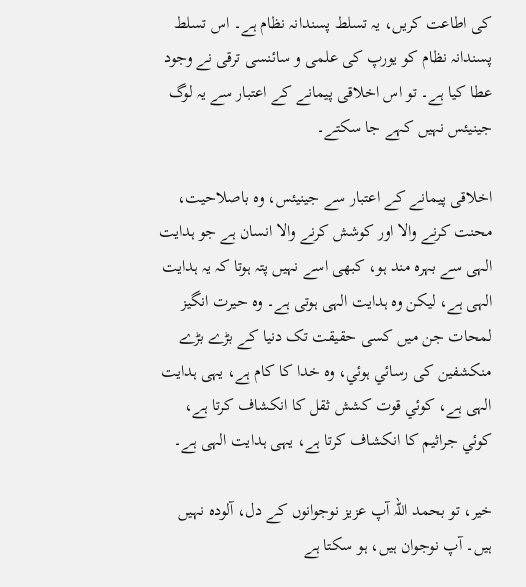کی اطاعت کریں، یہ تسلط پسندانہ نظام ہے۔ اس تسلط پسندانہ نظام کو یورپ کی علمی و سائنسی ترقی نے وجود عطا کیا ہے۔ تو اس اخلاقی پیمانے کے اعتبار سے یہ لوگ جینیئس نہیں کہے جا سکتے۔

اخلاقی پیمانے کے اعتبار سے جینیئس، وہ باصلاحیت، محنت کرنے والا اور کوشش کرنے والا انسان ہے جو ہدایت الہی سے بہرہ مند ہو، کبھی اسے نہیں پتہ ہوتا کہ یہ ہدایت الہی ہے، لیکن وہ ہدایت الہی ہوتی ہے۔ وہ حیرت انگیز لمحات جن میں کسی حقیقت تک دنیا کے بڑے بڑے منکشفین کی رسائي ہوئي، وہ خدا کا کام ہے، یہی ہدایت الہی ہے، کوئي قوت کشش ثقل کا انکشاف کرتا ہے، کوئي جراثیم کا انکشاف کرتا ہے، یہی ہدایت الہی ہے۔

خیر، تو بحمد اللہ آپ عزیز نوجوانوں کے دل، آلودہ نہیں ہیں۔ آپ نوجوان ہیں، ہو سکتا ہے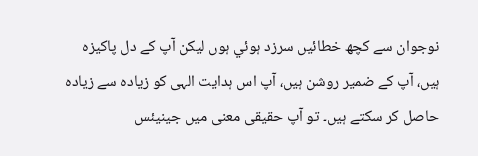نوجوان سے کچھ خطائيں سرزد ہوئي ہوں لیکن آپ کے دل پاکیزہ ہیں، آپ کے ضمیر روشن ہیں، آپ اس ہدایت الہی کو زیادہ سے زیادہ حاصل کر سکتے ہیں۔ تو آپ حقیقی معنی میں جینیئس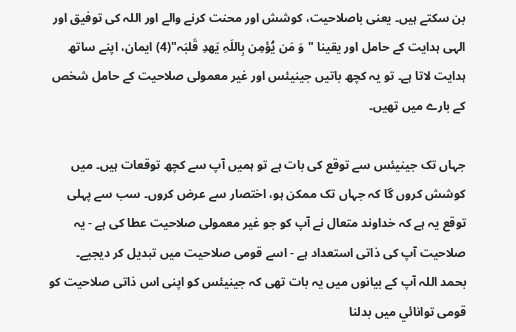بن سکتے ہیں۔ یعنی باصلاحیت، کوشش اور محنت کرنے والے اور اللہ کی توفیق اور الہی ہدایت کے حامل اور یقینا "وَ مَن یُؤمِن بِاللَہِ یَھدِ قَلبَہ"(4) ایمان، اپنے ساتھ ہدایت لاتا ہے۔ تو یہ کچھ باتیں جینیئس اور غیر معمولی صلاحیت کے حامل شخص کے بارے میں تھیں۔

جہاں تک جینیئس سے توقع کی بات ہے تو ہمیں آپ سے کچھ توقعات ہیں۔ میں کوشش کروں گا کہ جہاں تک ممکن ہو، اختصار سے عرض کروں۔ سب سے پہلی توقع یہ ہے کہ خداوند متعال نے آپ کو جو غیر معمولی صلاحیت عطا کی ہے - یہ صلاحیت آپ کی ذاتی استعداد ہے - اسے قومی صلاحیت میں تبدیل کر دیجیے۔ بحمد اللہ آپ کے بیانوں میں یہ بات تھی کہ جینیئس کو اپنی اس ذاتی صلاحیت کو قومی توانائي میں بدلنا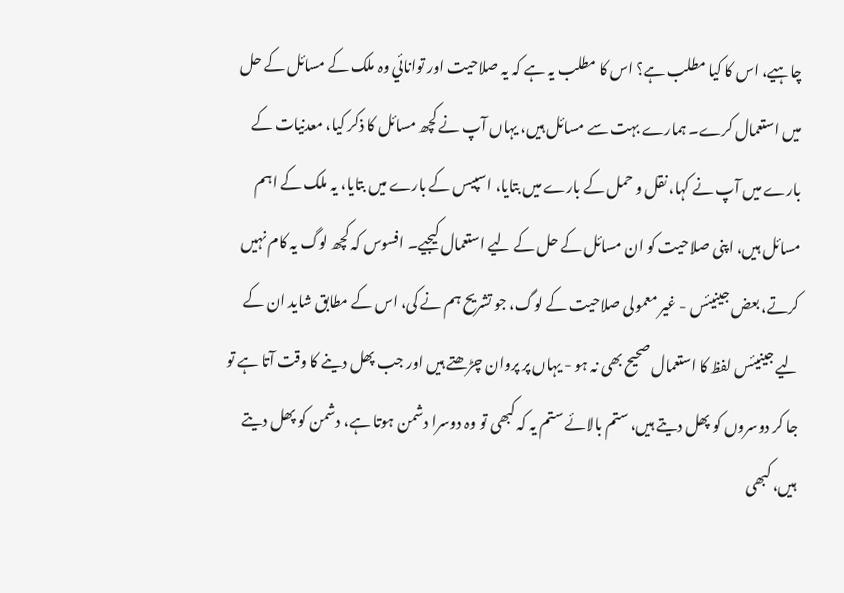چاہیے، اس کا کیا مطلب ہے؟ اس کا مطلب یہ ہے کہ یہ صلاحیت اور توانائي وہ ملک کے مسائل کے حل میں استعمال کرے۔ ہمارے بہت سے مسائل ہیں، یہاں آپ نے کچھ مسائل کا ذکر کیا، معدنیات کے بارے میں آپ نے کہا، نقل و حمل کے بارے میں بتایا، اسپیس کے بارے میں بتایا، یہ ملک کے اہم مسائل ہیں، اپنی صلاحیت کو ان مسائل کے حل کے لیے استعمال کیجیے۔ افسوس کہ کچھ لوگ یہ کام نہیں کرتے، بعض جینیئس - غیر معمولی صلاحیت کے لوگ، جو تشریح ہم نے کی، اس کے مطابق شاید ان کے لیے جینیئس لفظ کا استعمال صحیح بھی نہ ہو - یہاں پر پروان چڑھتے ہیں اور جب پھل دینے کا وقت آتا ہے تو جا کر دوسروں کو پھل دیتے ہیں، ستم بالائے ستم یہ کہ کبھی تو وہ دوسرا دشمن ہوتا ہے، دشمن کو پھل دیتے ہیں، کبھی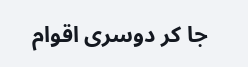جا کر دوسری اقوام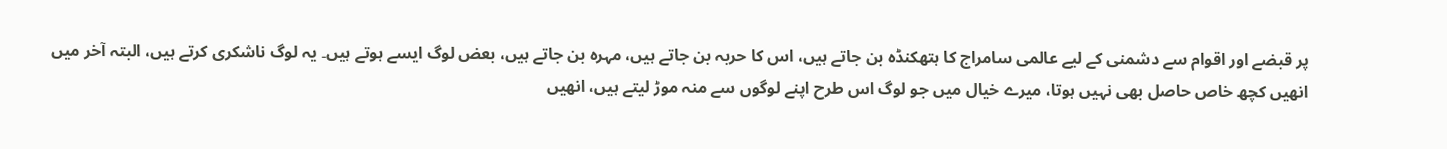پر قبضے اور اقوام سے دشمنی کے لیے عالمی سامراج کا ہتھکنڈہ بن جاتے ہیں، اس کا حربہ بن جاتے ہیں، مہرہ بن جاتے ہیں، بعض لوگ ایسے ہوتے ہیں۔ یہ لوگ ناشکری کرتے ہیں، البتہ آخر میں انھیں کچھ خاص حاصل بھی نہیں ہوتا، میرے خیال میں جو لوگ اس طرح اپنے لوگوں سے منہ موڑ لیتے ہیں، انھیں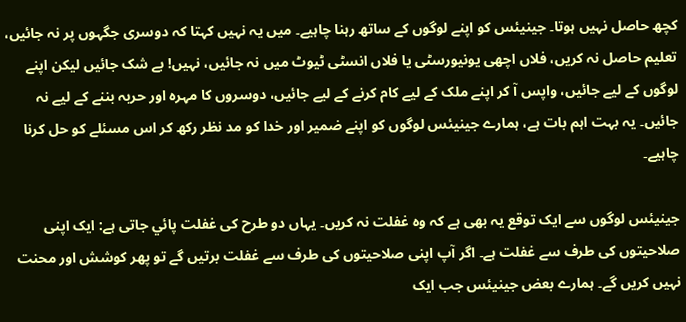کچھ حاصل نہیں ہوتا۔ جینیئس کو اپنے لوگوں کے ساتھ رہنا چاہیے۔ میں یہ نہیں کہتا کہ دوسری جگہوں پر نہ جائيں، تعلیم حاصل نہ کریں، فلاں اچھی یونیورسٹی یا فلاں انسٹی ٹیوٹ میں نہ جائيں، نہیں! بے شک جائيں لیکن اپنے لوگوں کے لیے جائيں، واپس آ کر اپنے ملک کے لیے کام کرنے کے لیے جائيں، دوسروں کا مہرہ اور حربہ بننے کے لیے نہ جائيں۔ یہ بہت اہم بات ہے، ہمارے جینیئس لوگوں کو اپنے ضمیر اور خدا کو مد نظر رکھ کر اس مسئلے کو حل کرنا چاہیے۔

جینیئس لوگوں سے ایک توقع یہ بھی ہے کہ وہ غفلت نہ کریں۔ یہاں دو طرح کی غفلت پائي جاتی ہے: ایک اپنی صلاحیتوں کی طرف سے غفلت ہے۔ اگر آپ اپنی صلاحیتوں کی طرف سے غفلت برتیں گے تو پھر کوشش اور محنت نہیں کریں گے۔ ہمارے بعض جینیئس جب ایک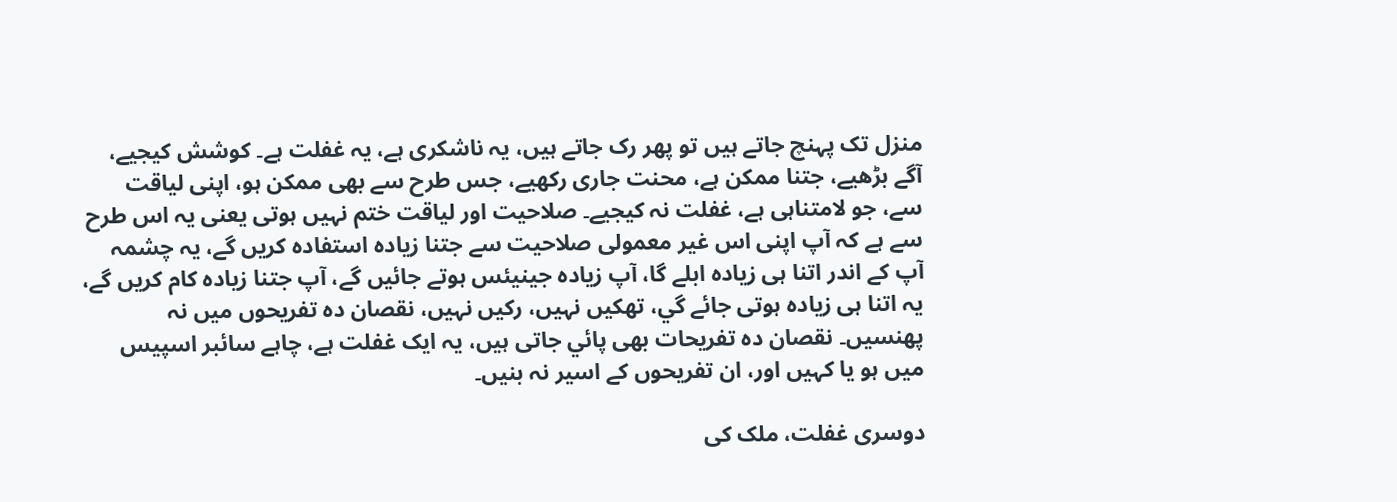منزل تک پہنچ جاتے ہیں تو پھر رک جاتے ہیں، یہ ناشکری ہے، یہ غفلت ہے۔ کوشش کیجیے، آگے بڑھیے، جتنا ممکن ہے، محنت جاری رکھیے، جس طرح سے بھی ممکن ہو، اپنی لیاقت سے، جو لامتناہی ہے، غفلت نہ کیجیے۔ صلاحیت اور لیاقت ختم نہیں ہوتی یعنی یہ اس طرح سے ہے کہ آپ اپنی اس غیر معمولی صلاحیت سے جتنا زیادہ استفادہ کریں گے، یہ چشمہ آپ کے اندر اتنا ہی زیادہ ابلے گا، آپ زیادہ جینیئس ہوتے جائيں گے، آپ جتنا زیادہ کام کریں گے، یہ اتنا ہی زیادہ ہوتی جائے گي، تھکیں نہیں، رکیں نہیں، نقصان دہ تفریحوں میں نہ پھنسیں۔ نقصان دہ تفریحات بھی پائي جاتی ہیں، یہ ایک غفلت ہے، چاہے سائبر اسپیس میں ہو یا کہیں اور، ان تفریحوں کے اسیر نہ بنیں۔

دوسری غفلت، ملک کی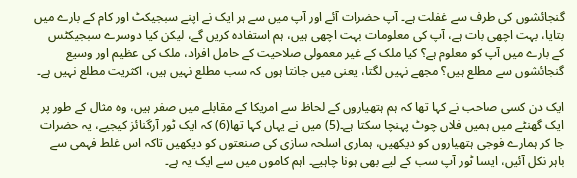گنجائشوں کی طرف سے غفلت ہے۔ آپ حضرات آئے اور آپ میں سے ہر ایک نے اپنے سبجیکٹ اور کام کے بارے میں بتایا، بہت اچھی بات ہے، آپ کی معلومات بہت اچھی ہیں، ہم استفادہ کریں گے، لیکن کیا دوسرے سبجیکٹس کے بارے میں آپ کو معلوم ہے؟ کیا ملک کے غیر معمولی صلاحیت کے حامل افراد، ملک کی عظیم اور وسیع گنجائشوں سے مطلع ہیں؟ مجھے نہیں لگتا، یعنی میں جانتا ہوں کہ سب مطلع نہیں ہیں، اکثریت مطلع نہیں ہے۔

ایک دن کسی صاحب نے کہا تھا کہ ہم ہتھیاروں کے لحاظ سے امریکا کے مقابلے میں صفر ہیں، وہ مثال کے طور پر ایک گھنٹے میں ہمیں فلاں چوٹ پہنچا سکتا ہے۔(5) میں نے یہاں کہا تھا(6) کہ ایک ٹور آرگنائز کیجیے، یہ حضرات جا کر ہمارے فوجی ہتھیاروں کو دیکھیں، ہماری اسلحہ سازی کی صنعتوں کو دیکھیں تاکہ اس غلط فہمی سے باہر نکل آئيں، ایسا ٹور آپ سب کے لیے بھی ہونا چاہیے۔ اہم کاموں میں سے ایک یہ ہے۔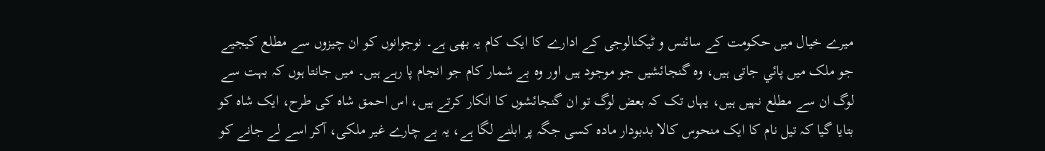میرے خیال میں حکومت کے سائنس و ٹیکنالوجی کے ادارے کا ایک کام یہ بھی ہے۔ نوجوانوں کو ان چیزوں سے مطلع کیجیے جو ملک میں پائي جاتی ہیں، وہ گنجائشیں جو موجود ہیں اور وہ بے شمار کام جو انجام پا رہے ہیں۔ میں جانتا ہوں کہ بہت سے لوگ ان سے مطلع نہیں ہیں، یہاں تک کہ بعض لوگ تو ان گنجائشوں کا انکار کرتے ہیں، اس احمق شاہ کی طرح، ایک شاہ کو بتایا گيا کہ تیل نام کا ایک منحوس کالا بدبودار مادہ کسی جگہ پر ابلنے لگا ہے، یہ بے چارے غیر ملکی، آکر اسے لے جانے کو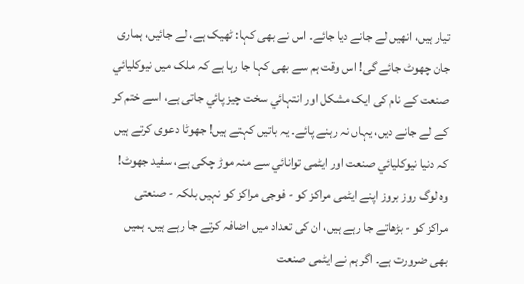تیار ہیں، انھیں لے جانے دیا جائے۔ اس نے بھی کہا: ٹھیک ہے، لے جائيں، ہماری جان چھوٹ جائے گی! اس وقت ہم سے بھی کہا جا رہا ہے کہ ملک میں نیوکلیائي صنعت کے نام کی ایک مشکل اور انتہائي سخت چیز پائي جاتی ہے، اسے ختم کر کے لے جانے دیں، یہاں نہ رہنے پائے۔ یہ باتیں کہتے ہیں! جھوٹا دعوی کرتے ہیں کہ دنیا نیوکلیائي صنعت اور ایٹمی توانائي سے منہ موڑ چکی ہے، سفید جھوٹ! وہ لوگ روز بروز اپنے ایٹمی مراکز کو - فوجی مراکز کو نہیں بلکہ - صنعتی مراکز کو - بڑھاتے جا رہے ہیں، ان کی تعداد میں اضافہ کرتے جا رہے ہیں۔ ہمیں بھی ضرورت ہے۔ اگر ہم نے ایٹمی صنعت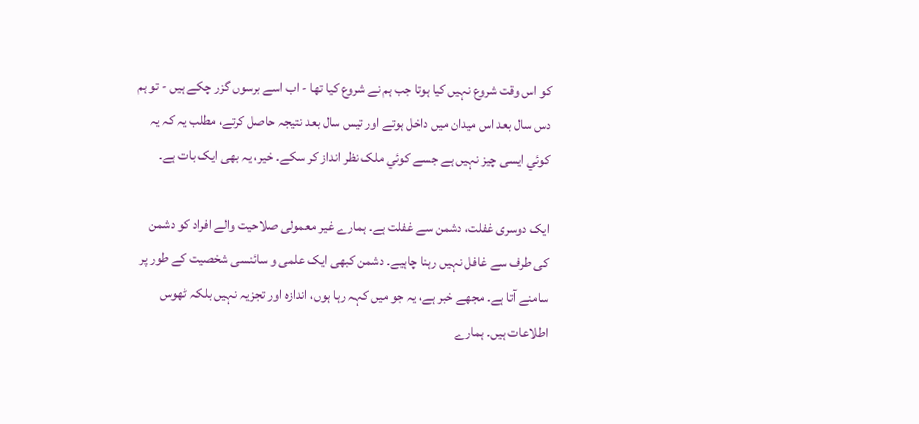کو اس وقت شروع نہیں کیا ہوتا جب ہم نے شروع کیا تھا - اب اسے برسوں گزر چکے ہیں - تو ہم دس سال بعد اس میدان میں داخل ہوتے اور تیس سال بعد نتیجہ حاصل کرتے، مطلب یہ کہ یہ کوئي ایسی چیز نہیں ہے جسے کوئي ملک نظر انداز کر سکے۔ خیر، یہ بھی ایک بات ہے۔

ایک دوسری غفلت، دشمن سے غفلت ہے۔ ہمارے غیر معمولی صلاحیت والے افراد کو دشمن کی طرف سے غافل نہیں رہنا چاہیے۔ دشمن کبھی ایک علمی و سائنسی شخصیت کے طور پر سامنے آتا ہے۔ مجھے خبر ہے، یہ جو میں کہہ رہا ہوں، اندازہ اور تجزیہ نہیں بلکہ ٹھوس اطلاعات ہیں۔ ہمارے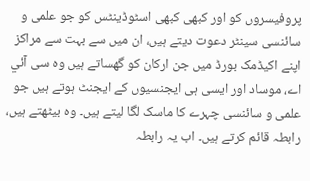پروفیسروں کو اور کبھی کبھی اسٹوڈینٹس کو جو علمی و سائنسی سینٹر دعوت دیتے ہیں، ان میں سے بہت سے مراکز اپنے اکیڈمک بورڈ میں جن ارکان کو گھساتے ہیں وہ سی آئي اے، موساد اور ایسی ہی ایجنسیوں کے ایجنٹ ہوتے ہیں جو علمی و سائنسی چہرے کا ماسک لگا لیتے ہیں۔ وہ بیٹھتے ہیں، رابطہ قائم کرتے ہیں۔ اب یہ رابطہ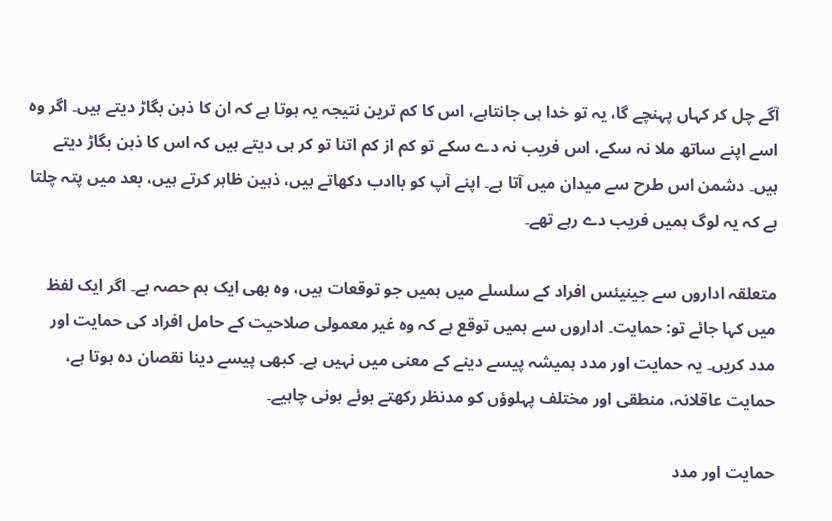آگے چل کر کہاں پہنچے گا، یہ تو خدا ہی جانتاہے، اس کا کم ترین نتیجہ یہ ہوتا ہے کہ ان کا ذہن بگاڑ دیتے ہیں۔ اگر وہ اسے اپنے ساتھ ملا نہ سکے، اس فریب نہ دے سکے تو کم از کم اتنا تو کر ہی دیتے ہیں کہ اس کا ذہن بگاڑ دیتے ہیں۔ دشمن اس طرح سے میدان میں آتا ہے۔ اپنے آپ کو باادب دکھاتے ہیں، ذہین ظاہر کرتے ہیں، بعد میں پتہ چلتا ہے کہ یہ لوگ ہمیں فریب دے رہے تھے۔

متعلقہ اداروں سے جینیئس افراد کے سلسلے میں ہمیں جو توقعات ہیں، وہ بھی ایک ہم حصہ ہے۔ اگر ایک لفظ میں کہا جائے تو: حمایت۔ اداروں سے ہمیں توقع ہے کہ وہ غیر معمولی صلاحیت کے حامل افراد کی حمایت اور مدد کریں۔ یہ حمایت اور مدد ہمیشہ پیسے دینے کے معنی میں نہیں ہے۔ کبھی پیسے دینا نقصان دہ ہوتا ہے، حمایت عاقلانہ، منطقی اور مختلف پہلوؤں کو مدنظر رکھتے ہوئے ہونی چاہیے۔

حمایت اور مدد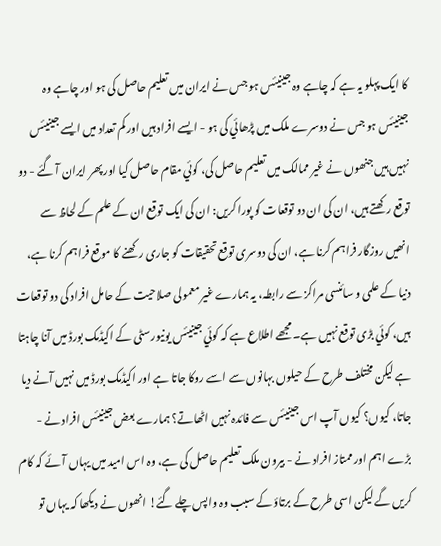کا ایک پہلو یہ ہے کہ چاہے وہ جینیئس ہو جس نے ایران میں تعلیم حاصل کی ہو اور چاہے وہ جینیئس ہو جس نے دوسرے ملک میں پڑھائي کی ہو - ایسے افراد ہیں اور کم تعداد میں ایسے جینیئس نہیں ہیں جنھوں نے غیر ممالک میں تعلیم حاصل کی، کوئي مقام حاصل کیا اور پھر ایران آ گئے - دو توقع رکھتے ہیں، ان کی ان دو توقعات کو پورا کریں: ان کی ایک توقع ان کے علم کے لحاظ سے انھیں روزگار فراہم کرنا ہے، ان کی دوسری توقع تحقیقات کو جاری رکھنے کا موقع فراہم کرنا ہے، دنیا کے علمی و سائنسی مراکز سے رابطہ، یہ ہمارے غیر معمولی صلاحیت کے حامل افراد کی دو توقعات ہیں، کوئي بڑی توقع نہیں ہے۔ مجھے اطلاع ہے کہ کوئي جینیئس یونیورسٹی کے اکیڈمک بورڈ میں آنا چاہتا ہے لیکن مختلف طرح کے حیلوں بہانوں سے اسے روکا جاتا ہے اور اکیڈمک بورڈ میں نہیں آنے دیا جاتا، کیوں؟ کیوں آپ اس جینیئس سے فائدہ نہیں اٹھاتے؟ ہمارے بعض جینیئس افراد نے - بڑے اہم اور ممتاز افراد نے - بیرون ملک تعلیم حاصل کی ہے، وہ اس امید میں یہاں آئے کہ کام کریں گے لیکن اسی طرح کے برتاؤ کے سبب وہ واپس چلے گئے! انھوں نے دیکھا کہ یہاں تو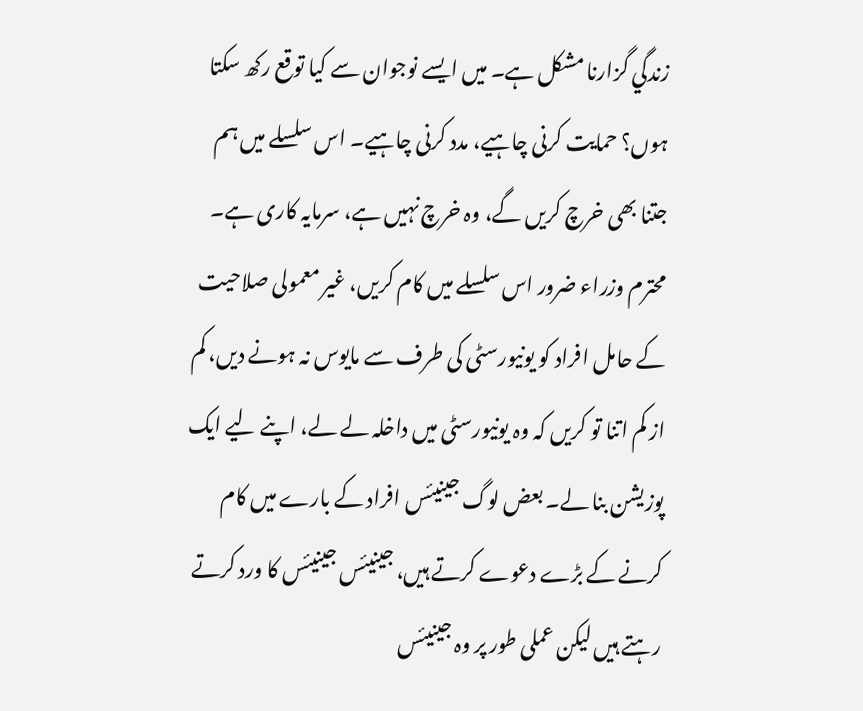زندگي گزارنا مشکل ہے۔ میں ایسے نوجوان سے کیا توقع رکھ سکتا ہوں؟ حمایت کرنی چاہیے، مدد کرنی چاہیے۔ اس سلسلے میں ہم جتنا بھی خرچ کریں گے، وہ خرچ نہیں ہے، سرمایہ کاری ہے۔ محترم وزراء ضرور اس سلسلے میں کام کریں، غیر معمولی صلاحیت کے حامل افراد کو یونیورسٹی کی طرف سے مایوس نہ ہونے دیں، کم از کم اتنا تو کریں کہ وہ یونیورسٹی میں داخلہ لے لے، اپنے لیے ایک پوزیشن بنا لے۔ بعض لوگ جینیئس افراد کے بارے میں کام کرنے کے بڑے دعوے کرتے ہیں، جینیئس جینیئس کا ورد کرتے رہتے ہیں لیکن عملی طور پر وہ جینیئس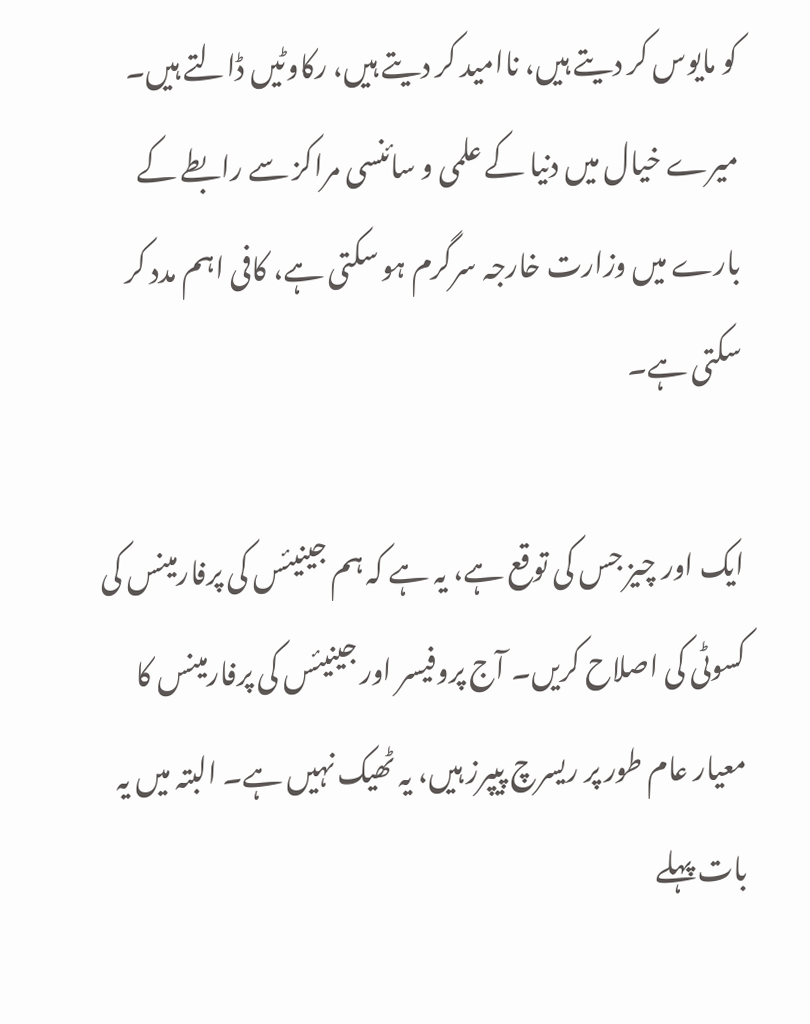کو مایوس کر دیتے ہیں، ناامید کر دیتے ہیں، رکاوٹیں ڈالتے ہیں۔ میرے خیال میں دنیا کے علمی و سائنسی مراکز سے رابطے کے بارے میں وزارت خارجہ سرگرم ہو سکتی ہے، کافی اہم مدد کر سکتی ہے۔

ایک اور چیز جس کی توقع ہے، یہ ہے کہ ہم جینیئس کی پرفارمینس کی کسوٹی کی اصلاح کریں۔ آج پروفیسر اور جینیئس کی پرفارمینس کا معیار عام طور پر ریسرچ پیپرز ہیں، یہ ٹھیک نہیں ہے۔ البتہ میں یہ بات پہلے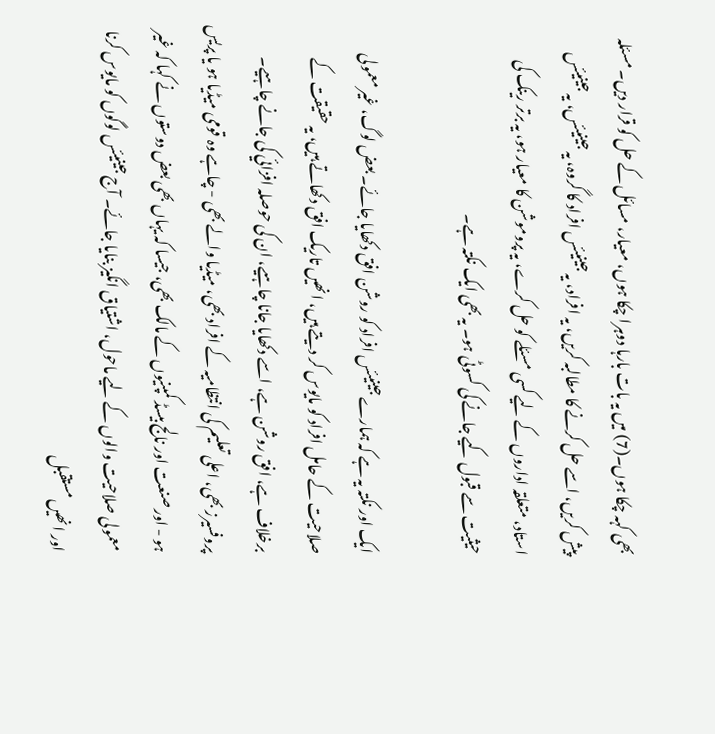بھی کہہ چکا ہوں۔(7) میں یہ بات بارہا دوہرا چکا ہوں، معیار، مسائل کے حل کو قرار دیں۔ مسئلہ پیش کریں، اسے حل کرنے کا مطالبہ کریں، یہ افراد، یہ جینیئس افراد کا گروہ، یہ جینیئس، یہ جینیئس استاد، متعلقہ اداروں کے لیے کسی مسئلے کو حل کرے، یہ پروموشن کا معیار ہو، یہ برتر رینک کی حیثیت سے قبول کیے جانے کی کسوٹی ہو۔ یہ بھی ایک نکتہ ہے۔

ایک اور نکتہ یہ ہے کہ ہمارے جینیئس افراد کو روشن افق دکھایا جائے۔ بعض لوگ، غیر معمولی صلاحیت کے حامل افراد کو مایوس کر دیتے ہیں، انھیں تاریک افق دکھاتے ہیں، یہ حقیقت کے برخلاف ہے، افق روشن ہے، اسے دکھایا جانا چاہیے، ان کی حوصلہ افزائي کی جانے چاہیے۔ پروفسیرز بھی، اعلی تعلیم کی انتظامیہ کے افراد بھی، میڈیا والے بھی - چاہے وہ قومی میڈیا ہو یا پریس ہو - اور صنعت اور نالج بیسڈ کمپنیوں کے مالک بھی، جیسا کہ یہاں بھی بعض دوستوں نے کہا کہ غیر معمولی صلاحیت والوں کے لیے ماحول، اشتیاق انگيز بنایا جائے۔ آج جینیئس لوگوں کو مایوس کرنا اور انھیں مستقبل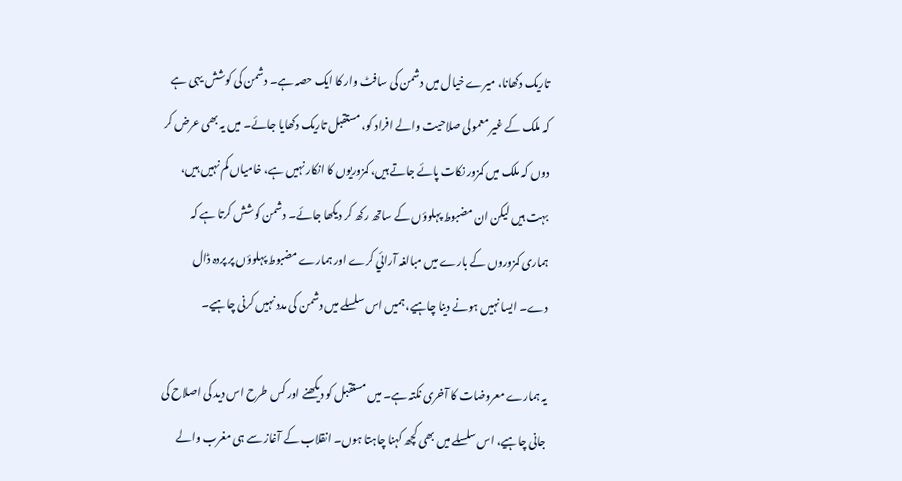تاریک دکھانا، میرے خیال میں دشمن کی سافٹ وار کا ایک حصہ ہے۔ دشمن کی کوشش یہی ہے کہ ملک کے غیر معمولی صلاحیت والے افراد کو، مستقبل تاریک دکھایا جائے۔ میں یہ بھی عرض کر دوں کہ ملک میں کمزور نکات پائے جاتے ہیں، کمزوریوں کا انکار نہیں ہے، خامیاں کم نہیں ہیں، بہت ہیں لیکن ان مضبوط پہلوؤں کے ساتھ رکھ کر دیکھا جائے۔ دشمن کوشش کرتا ہے کہ ہماری کمزوروں کے بارے میں مبالغہ آرائي کرے اور ہمارے مضبوط پہلوؤں پر پردہ ڈال دے۔ ایسا نہیں ہونے دینا چاہیے، ہمیں اس سلسلے میں دشمن کی مدد نہیں کرنی چاہیے۔

یہ ہمارے معروضات کا آخری نکتہ ہے۔ میں مستقبل کو دیکھنے اور کس طرح اس دید کی اصلاح کی جانی چاہیے، اس سلسلے میں بھی کچھ کہنا چاہتا ہوں۔ انقلاب کے آغاز سے ہی مغرب والے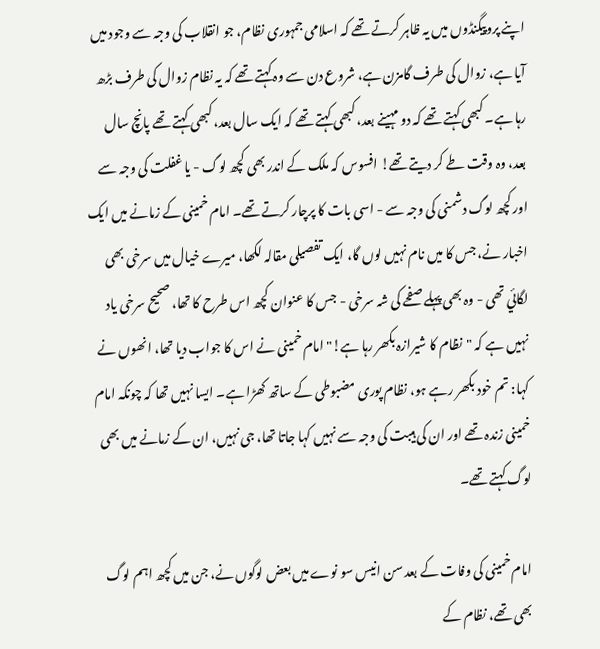اپنے پروپیگنڈوں میں یہ ظاہر کرتے تھے کہ اسلامی جمہوری نظام، جو انقلاب کی وجہ سے وجود میں آيا ہے، زوال کی طرف گامزن ہے، شروع دن سے وہ کہتے تھے کہ یہ نظام زوال کی طرف بڑھ رہا ہے۔ کبھی کہتے تھے کہ دو مہینے بعد، کبھی کہتے تھے کہ ایک سال بعد، کبھی کہتے تھے پانچ سال بعد، وہ وقت طے کر دیتے تھے! افسوس کہ ملک کے اندر بھی کچھ لوگ - یا غفلت کی وجہ سے اور کچھ لوگ دشمنی کی وجہ سے - اسی بات کا پرچار کرتے تھے۔ امام خمینی کے زمانے میں ایک اخبار نے، جس کا میں نام نہیں لوں گا، ایک تفصیلی مقالہ لکھا، میرے خیال میں سرخی بھی لگائي تھی - وہ بھی پہلے صفحے کی شہ سرخی - جس کا عنوان کچھ اس طرح کا تھا، صحیح سرخی یاد نہیں ہے کہ "نظام کا شیرازہ بکھر رہا ہے!" امام خمینی نے اس کا جواب دیا تھا، انھوں نے کہا: تم خود بکھر رہے ہو، نظام پوری مضبوطی کے ساتھ کھڑا ہے۔ ایسا نہیں تھا کہ چونکہ امام خمینی زندہ تھے اور ان کی ہیبت کی وجہ سے نہیں کہا جاتا تھا، جی نہیں، ان کے زمانے میں بھی لوگ کہتے تھے۔

امام خمینی کی وفات کے بعد سن انیس سو نوے میں بعض لوگوں نے، جن میں کچھ اہم لوگ بھی تھے، نظام کے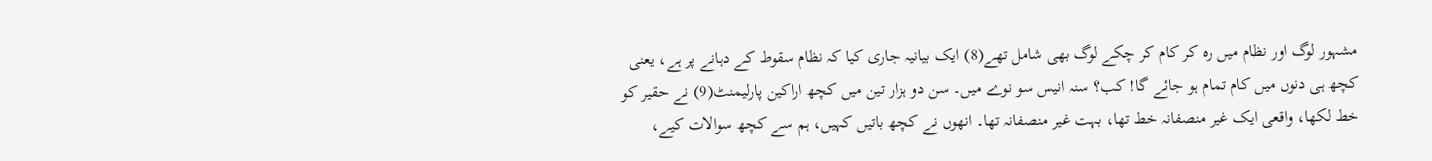مشہور لوگ اور نظام میں رہ کر کام کر چکے لوگ بھی شامل تھے(8) ایک بیانیہ جاری کیا کہ نظام سقوط کے دہانے پر ہے، یعنی کچھ ہی دنوں میں کام تمام ہو جائے گا! کب؟ سنہ انیس سو نوے میں۔ سن دو ہزار تین میں کچھ اراکین پارلیمنٹ(9) نے حقیر کو خط لکھا، واقعی ایک غیر منصفانہ خط تھا، بہت غیر منصفانہ تھا۔ انھوں نے کچھ باتیں کہیں، ہم سے کچھ سوالات کیے،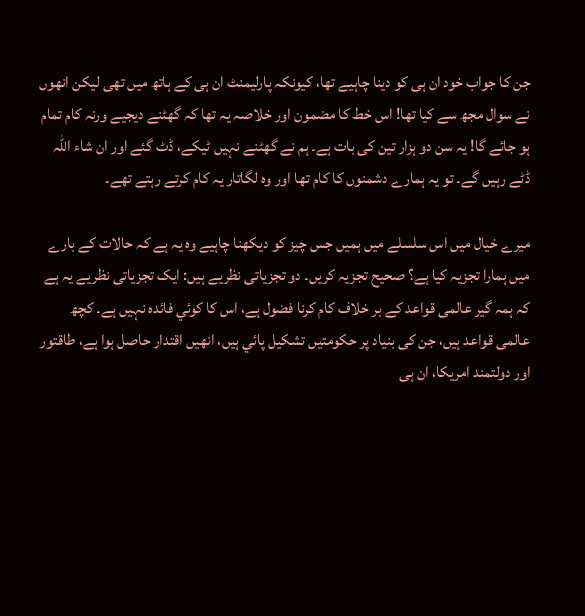جن کا جواب خود ان ہی کو دینا چاہیے تھا، کیونکہ پارلیمنٹ ان ہی کے ہاتھ میں تھی لیکن انھوں نے سوال مجھ سے کیا تھا! اس خط کا مضمون اور خلاصہ یہ تھا کہ گھٹنے دیجیے ورنہ کام تمام ہو جائے گا! یہ سن دو ہزار تین کی بات ہے۔ ہم نے گھٹنے نہیں ٹیکے، ڈٹ گئے اور ان شاء اللہ ڈٹے رہیں گے۔ تو یہ ہمارے دشمنوں کا کام تھا اور وہ لگاتار یہ کام کرتے رہتے تھے۔

میرے خیال میں اس سلسلے میں ہمیں جس چیز کو دیکھنا چاہیے وہ یہ ہے کہ حالات کے بارے میں ہمارا تجزیہ کیا ہے؟ صحیح تجزیہ کریں۔ دو تجزیاتی نظریے ہیں: ایک تجزیاتی نظریے یہ ہے کہ ہمہ گير عالمی قواعد کے بر خلاف کام کرنا فضول ہے، اس کا کوئي فائدہ نہیں ہے۔ کچھ عالمی قواعد ہیں، جن کی بنیاد پر حکومتیں تشکیل پائي ہیں، انھیں اقتدار حاصل ہوا ہے، طاقتور اور دولتمند امریکا، ان ہی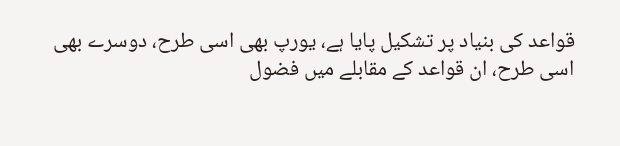قواعد کی بنیاد پر تشکیل پایا ہے، یورپ بھی اسی طرح، دوسرے بھی اسی طرح، ان قواعد کے مقابلے میں فضول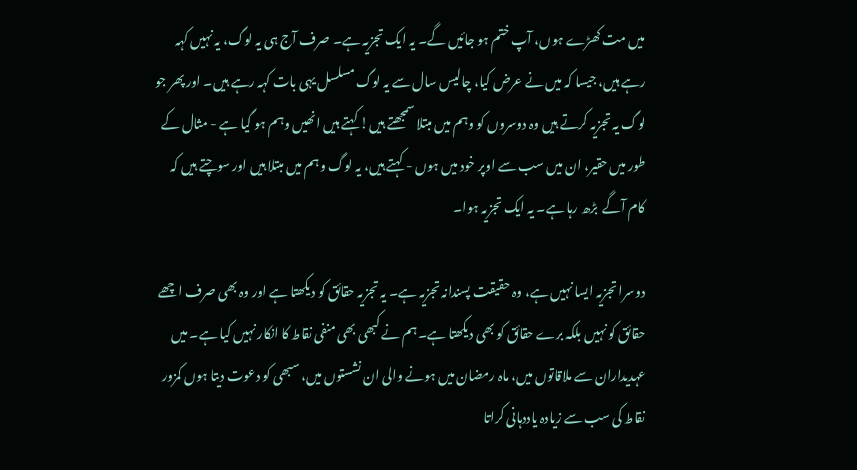میں مت کھڑے ہوں، آپ ختم ہو جائيں گے۔ یہ ایک تجزیہ ہے۔ صرف آج ہی یہ لوگ، یہ نہیں کہہ رہے ہیں، جیسا کہ میں نے عرض کیا، چالیس سال سے یہ لوگ مسلسل یہی بات کہہ رہے ہیں۔ اور پھر جو لوگ یہ تجزیہ کرتے ہیں وہ دوسروں کو وہم میں مبتلا سمجھتے ہیں! کہتے ہیں انھیں وہم ہو گيا ہے - مثال کے طور میں حقیر، ان میں سب سے اوپر خود میں ہوں - کہتے ہیں، یہ لوگ وہم میں مبتلا ہیں اور سوچتے ہیں کہ کام آگے  بڑھ رہا ہے۔ یہ ایک تجزیہ ہوا۔

دوسرا تجزیہ ایسا نہیں ہے، وہ حقیقت پسندانہ تجزیہ ہے۔ یہ تجزیہ حقائق کو دیکھتا ہے اور وہ بھی صرف اچھے حقائق کو نہیں بلکہ برے حقائق کو بھی دیکھتا ہے۔ ہم نے کبھی بھی منفی نقاط کا انکار نہیں کیا ہے۔ میں عہدیداران سے ملاقاتوں میں، ماہ رمضان میں ہونے والی ان نشستوں میں، سبھی کو دعوت دیتا ہوں کمزور نقاط کی سب سے زیادہ یاددہانی کراتا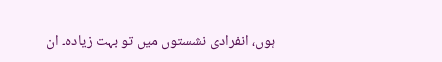ہوں، انفرادی نشستوں میں تو بہت زیادہ۔ ان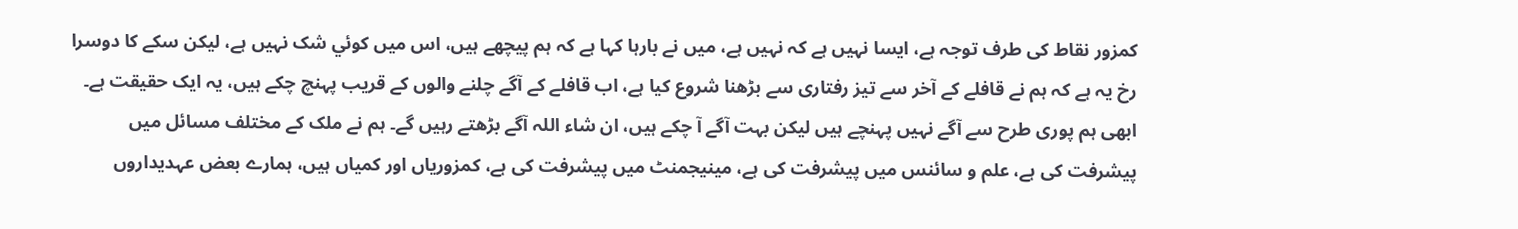کمزور نقاط کی طرف توجہ ہے، ایسا نہیں ہے کہ نہیں ہے، میں نے بارہا کہا ہے کہ ہم پیچھے ہیں، اس میں کوئي شک نہیں ہے، لیکن سکے کا دوسرا رخ یہ ہے کہ ہم نے قافلے کے آخر سے تیز رفتاری سے بڑھنا شروع کیا ہے، اب قافلے کے آگے چلنے والوں کے قریب پہنچ چکے ہیں، یہ ایک حقیقت ہے۔ ابھی ہم پوری طرح سے آگے نہیں پہنچے ہیں لیکن بہت آگے آ چکے ہیں، ان شاء اللہ آگے بڑھتے رہیں گے۔ ہم نے ملک کے مختلف مسائل میں پیشرفت کی ہے، علم و سائنس میں پیشرفت کی ہے، مینیجمنٹ میں پیشرفت کی ہے، کمزوریاں اور کمیاں ہیں، ہمارے بعض عہدیداروں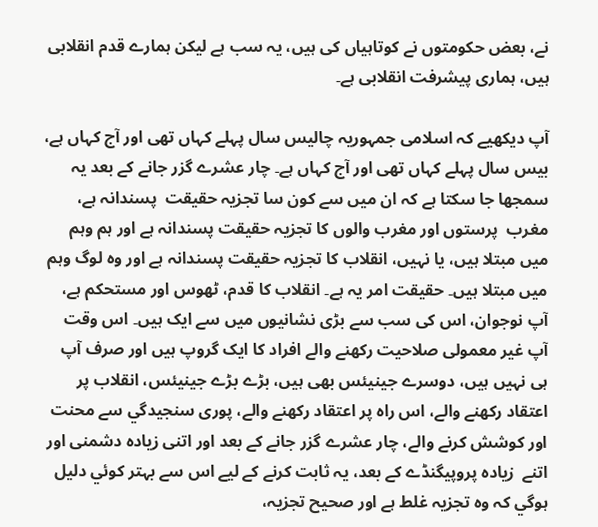نے، بعض حکومتوں نے کوتاہیاں کی ہیں، یہ سب ہے لیکن ہمارے قدم انقلابی ہیں، ہماری پیشرفت انقلابی ہے۔

آپ دیکھیے کہ اسلامی جمہوریہ چالیس سال پہلے کہاں تھی اور آج کہاں ہے، بیس سال پہلے کہاں تھی اور آج کہاں ہے۔ چار عشرے گزر جانے کے بعد یہ سمجھا جا سکتا ہے کہ ان میں سے کون سا تجزیہ حقیقت  پسندانہ ہے، مغرب  پرستوں اور مغرب والوں کا تجزیہ حقیقت پسندانہ ہے اور ہم وہم میں مبتلا ہیں، یا نہیں، انقلاب کا تجزیہ حقیقت پسندانہ ہے اور وہ لوگ وہم میں مبتلا ہیں۔ حقیقت امر یہ ہے۔ انقلاب کا قدم، ٹھوس اور مستحکم ہے، آپ نوجوان، اس کی سب سے بڑی نشانیوں میں سے ایک ہیں۔ اس وقت آپ غیر معمولی صلاحیت رکھنے والے افراد کا ایک گروپ ہیں اور صرف آپ ہی نہیں ہیں، دوسرے جینیئس بھی ہیں، بڑے بڑے جینیئس، انقلاب پر اعتقاد رکھنے والے، اس راہ پر اعتقاد رکھنے والے، پوری سنجیدگي سے محنت اور کوشش کرنے والے، چار عشرے گزر جانے کے بعد اور اتنی زیادہ دشمنی اور اتنے  زیادہ پروپیگنڈے کے بعد، یہ ثابت کرنے کے لیے اس سے بہتر کوئي دلیل ہوگي کہ وہ تجزیہ غلط ہے اور صحیح تجزیہ،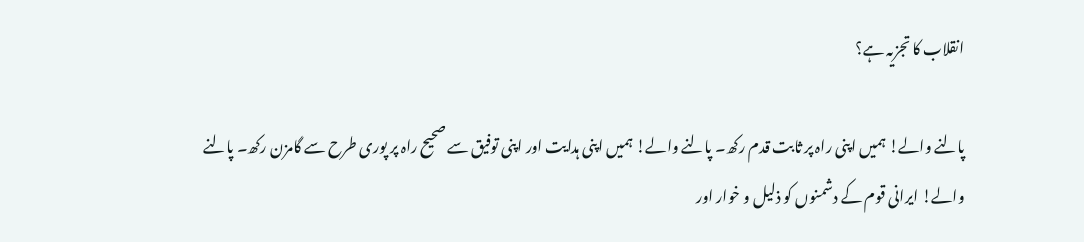انقلاب کا تجزیہ ہے؟

پالنے والے! ہمیں اپنی راہ پر ثابت قدم رکھ۔ پالنے والے! ہمیں اپنی ہدایت اور اپنی توفیق سے صحیح راہ پر پوری طرح سے گامزن رکھ۔ پالنے والے! ایرانی قوم کے دشمنوں کو ذلیل و خوار اور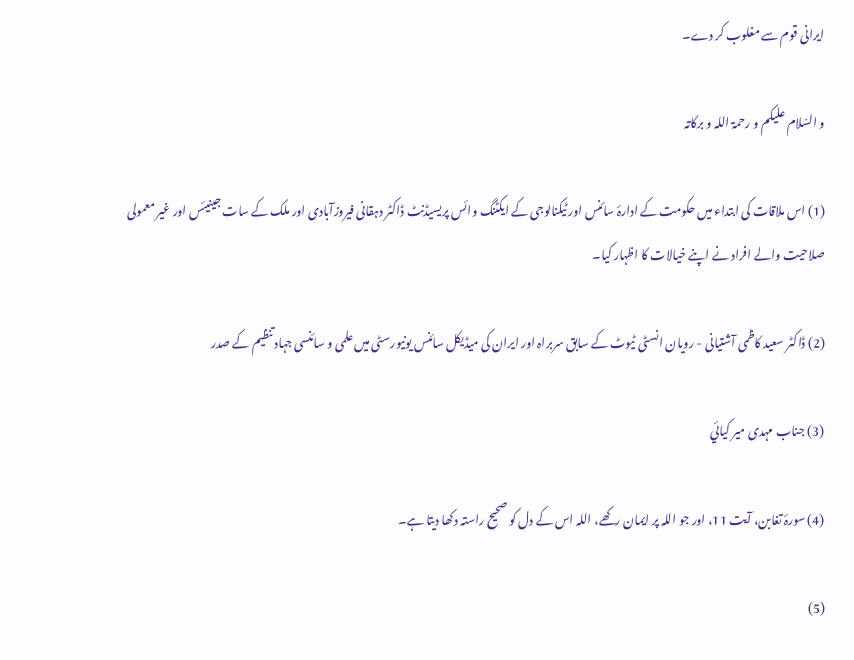ایرانی قوم سے مغلوب کر دے۔

و السّلام علیکم و رحمۃ اللہ و برکاتہ

(1) اس ملاقات کی ابتداء میں حکومت کے ادارۂ سائنس اور ٹیکنالوجی کے ایکٹنگ وائس پریسیڈنٹ ڈاکٹر دہقانی فیروزآبادی اور ملک کے سات جینیئس اور غیر معمولی صلاحیت والے افراد نے اپنے خیالات کا اظہار کیا۔

(2) ڈاکٹر سعید کاظمی آشتیانی - رویان انسٹی ٹیوٹ کے سابق سربراہ اور ایران کی میڈیکل سائنس یونیورسٹی میں علمی و سائنسی جہاد تنظیم کے صدر

(3) جناب مہدی میر کیائي

(4) سورۂ تغابن، آيت 11، اور جو اللہ پر ایمان رکھے، اللہ اس کے دل کو صحیح راستہ دکھا دیتا ہے۔

(5)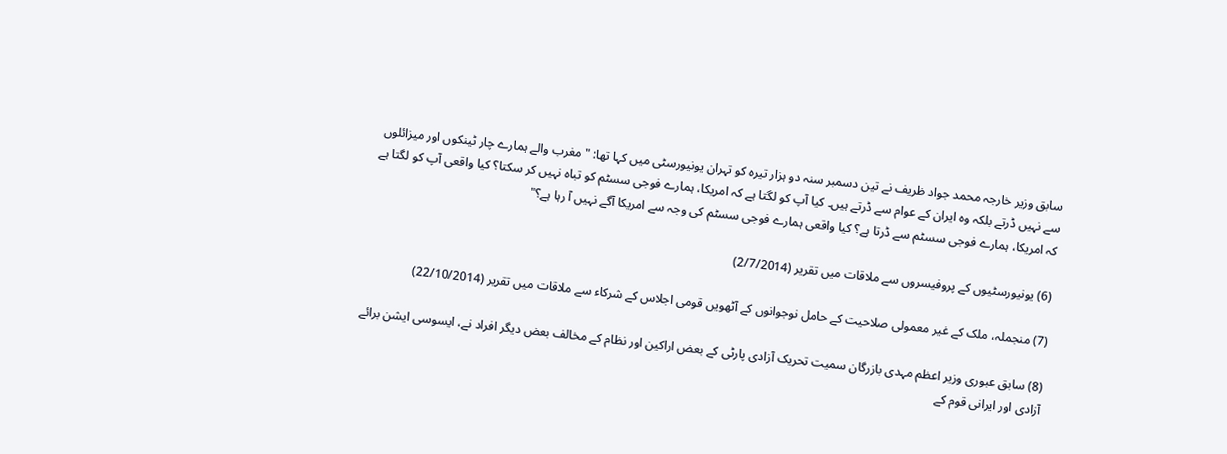سابق وزیر خارجہ محمد جواد ظریف نے تین دسمبر سنہ دو ہزار تیرہ کو تہران یونیورسٹی میں کہا تھا: "مغرب والے ہمارے چار ٹینکوں اور میزائلوں سے نہیں ڈرتے بلکہ وہ ایران کے عوام سے ڈرتے ہیں۔ کیا آپ کو لگتا ہے کہ امریکا، ہمارے فوجی سسٹم کو تباہ نہیں کر سکتا؟ کیا واقعی آپ کو لگتا ہے کہ امریکا، ہمارے فوجی سسٹم سے ڈرتا ہے؟ کیا واقعی ہمارے فوجی سسٹم کی وجہ سے امریکا آگے نہیں آ رہا ہے؟"

(6) یونیورسٹیوں کے پروفیسروں سے ملاقات میں تقریر (2/7/2014)

(7) منجملہ، ملک کے غیر معمولی صلاحیت کے حامل نوجوانوں کے آٹھویں قومی اجلاس کے شرکاء سے ملاقات میں تقریر (22/10/2014)

(8) سابق عبوری وزیر اعظم مہدی بازرگان سمیت تحریک آزادی پارٹی کے بعض اراکین اور نظام کے مخالف بعض دیگر افراد نے، ایسوسی ایشن برائے آزادی اور ایرانی قوم کے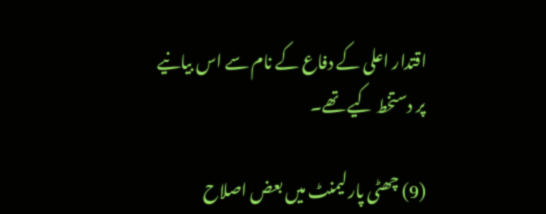اقتدار اعلی کے دفاع کے نام سے اس بیانیے پر دستخط کیے تھے۔

(9) چھٹی پارلیمنٹ میں بعض اصلاح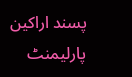پسند اراکین پارلیمنٹ